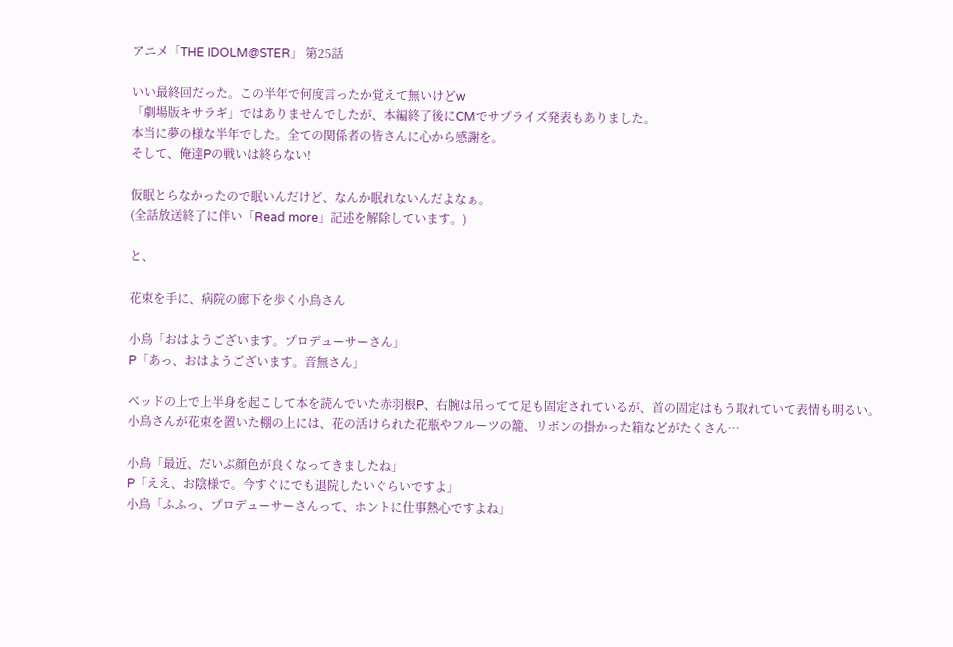アニメ「THE IDOLM@STER」 第25話

いい最終回だった。この半年で何度言ったか覚えて無いけどw
「劇場版キサラギ」ではありませんでしたが、本編終了後にCMでサプライズ発表もありました。
本当に夢の様な半年でした。全ての関係者の皆さんに心から感謝を。
そして、俺達Pの戦いは終らない!

仮眠とらなかったので眠いんだけど、なんか眠れないんだよなぁ。
(全話放送終了に伴い「Read more」記述を解除しています。)

と、

花束を手に、病院の廊下を歩く小鳥さん

小鳥「おはようございます。プロデューサーさん」
P「あっ、おはようございます。音無さん」

ベッドの上で上半身を起こして本を読んでいた赤羽根P、右腕は吊ってて足も固定されているが、首の固定はもう取れていて表情も明るい。
小鳥さんが花束を置いた棚の上には、花の活けられた花瓶やフルーツの籠、リボンの掛かった箱などがたくさん…

小鳥「最近、だいぶ顔色が良くなってきましたね」
P「ええ、お陰様で。今すぐにでも退院したいぐらいですよ」
小鳥「ふふっ、プロデューサーさんって、ホントに仕事熱心ですよね」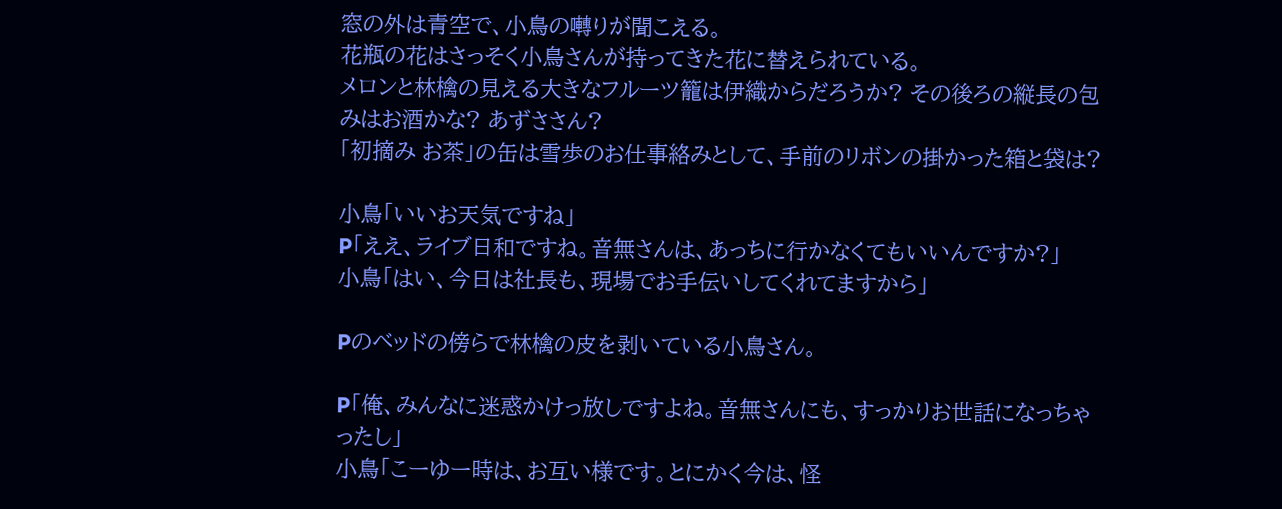窓の外は青空で、小鳥の囀りが聞こえる。
花瓶の花はさっそく小鳥さんが持ってきた花に替えられている。
メロンと林檎の見える大きなフルーツ籠は伊織からだろうか? その後ろの縦長の包みはお酒かな? あずささん?
「初摘み お茶」の缶は雪歩のお仕事絡みとして、手前のリボンの掛かった箱と袋は?

小鳥「いいお天気ですね」
P「ええ、ライブ日和ですね。音無さんは、あっちに行かなくてもいいんですか?」
小鳥「はい、今日は社長も、現場でお手伝いしてくれてますから」

Pのベッドの傍らで林檎の皮を剥いている小鳥さん。

P「俺、みんなに迷惑かけっ放しですよね。音無さんにも、すっかりお世話になっちゃったし」
小鳥「こーゆー時は、お互い様です。とにかく今は、怪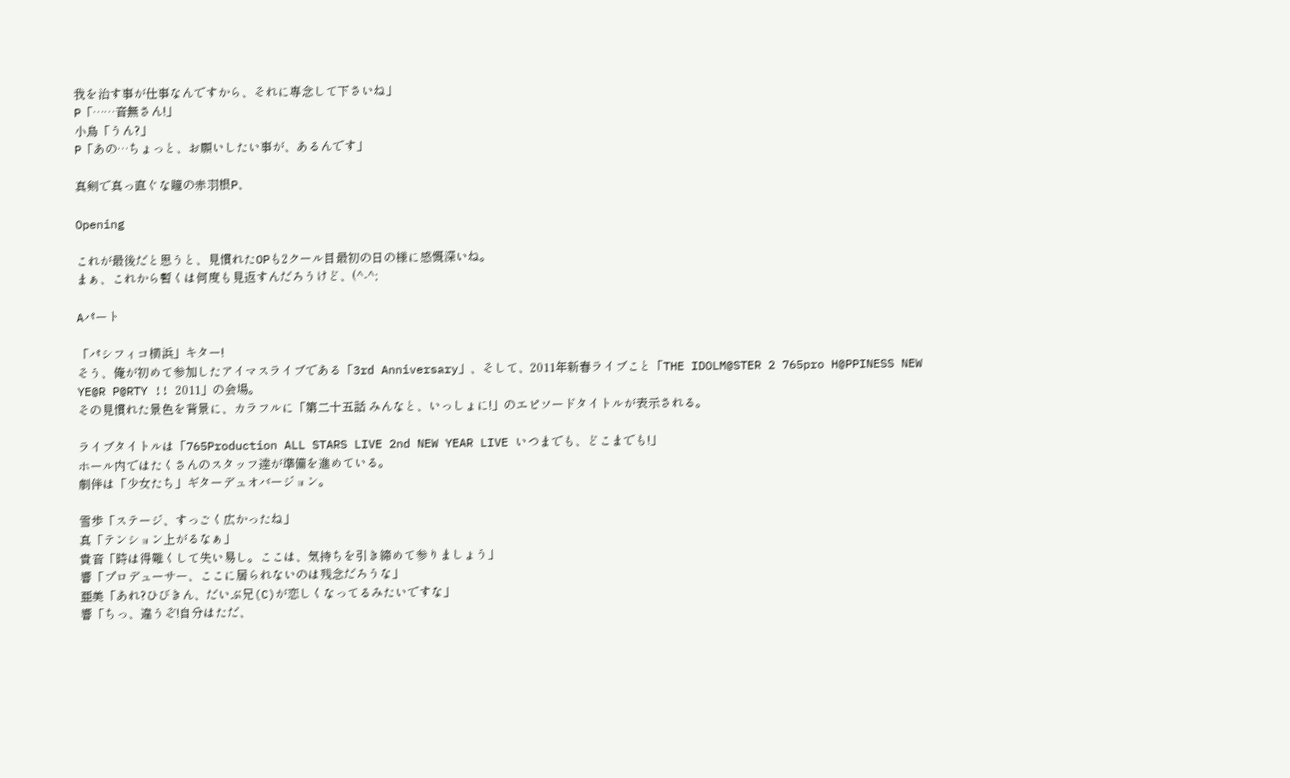我を治す事が仕事なんですから、それに専念して下さいね」
P「……音無さん!」
小鳥「うん?」
P「あの…ちょっと、お願いしたい事が、あるんです」

真剣で真っ直ぐな瞳の赤羽根P、

Opening

これが最後だと思うと、見慣れたOPも2クール目最初の日の様に感慨深いね。
まぁ、これから暫くは何度も見返すんだろうけど、(^-^;

Aパート

「パシフィコ横浜」キター!
そう、俺が初めて参加したアイマスライブである「3rd Anniversary」、そして、2011年新春ライブこと「THE IDOLM@STER 2 765pro H@PPINESS NEW YE@R P@RTY !! 2011」の会場。
その見慣れた景色を背景に、カラフルに「第二十五話 みんなと、いっしょに!」のエピソードタイトルが表示される。

ライブタイトルは「765Production ALL STARS LIVE 2nd NEW YEAR LIVE いつまでも、どこまでも!」
ホール内ではたくさんのスタッフ達が準備を進めている。
劇伴は「少女たち」ギターデュオバージョン。

雪歩「ステージ、すっごく広かったね」
真「テンション上がるなぁ」
貴音「時は得難くして失い易し。ここは、気持ちを引き締めて参りましょう」
響「プロデューサー、ここに居られないのは残念だろうな」
亜美「あれ?ひびきん、だいぶ兄(C)が恋しくなってるみたいですな」
響「ちっ、違うぞ!自分はただ、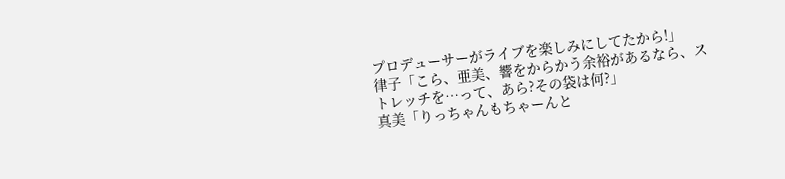プロデューサーがライブを楽しみにしてたから!」
律子「こら、亜美、響をからかう余裕があるなら、ストレッチを…って、あら?その袋は何?」
真美「りっちゃんもちゃーんと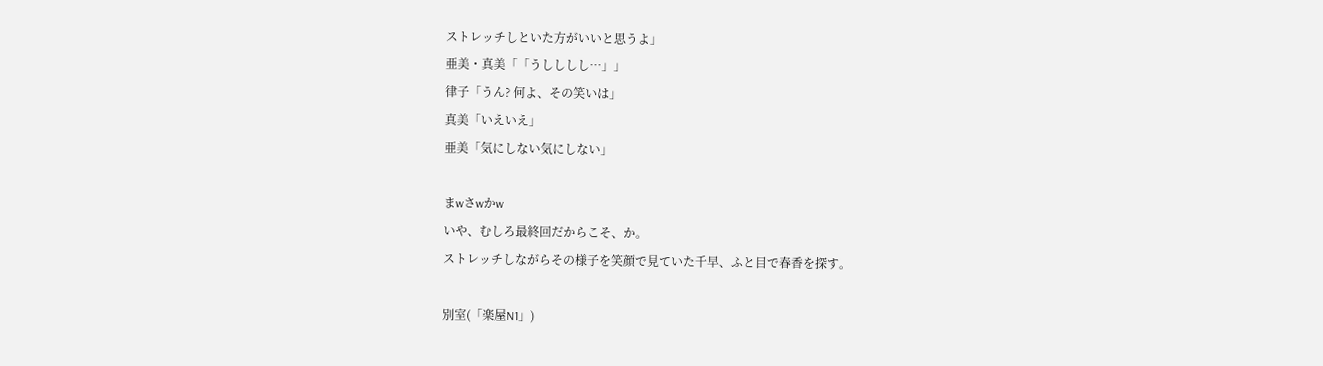ストレッチしといた方がいいと思うよ」
亜美・真美「「うしししし…」」
律子「うん? 何よ、その笑いは」
真美「いえいえ」
亜美「気にしない気にしない」

まwさwかw
いや、むしろ最終回だからこそ、か。
ストレッチしながらその様子を笑顔で見ていた千早、ふと目で春香を探す。

別室(「楽屋N1」)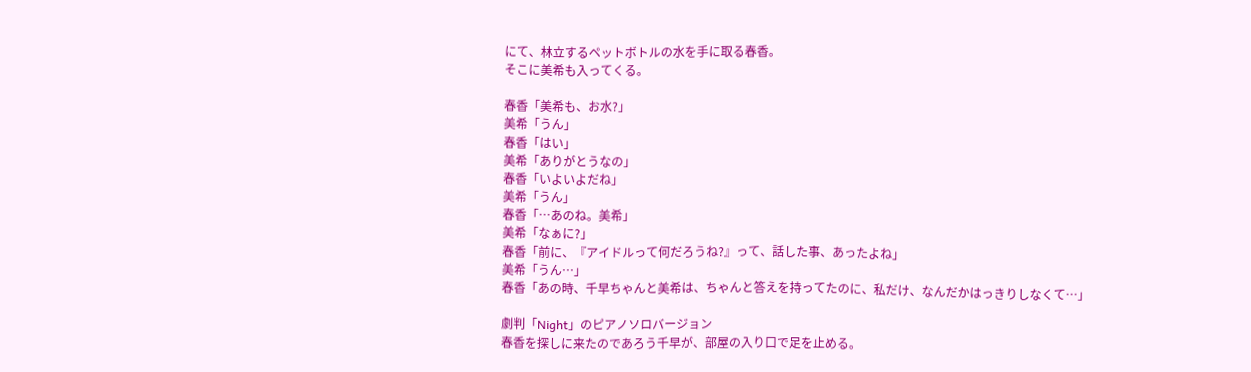にて、林立するペットボトルの水を手に取る春香。
そこに美希も入ってくる。

春香「美希も、お水?」
美希「うん」
春香「はい」
美希「ありがとうなの」
春香「いよいよだね」
美希「うん」
春香「…あのね。美希」
美希「なぁに?」
春香「前に、『アイドルって何だろうね?』って、話した事、あったよね」
美希「うん…」
春香「あの時、千早ちゃんと美希は、ちゃんと答えを持ってたのに、私だけ、なんだかはっきりしなくて…」

劇判「Night」のピアノソロバージョン
春香を探しに来たのであろう千早が、部屋の入り口で足を止める。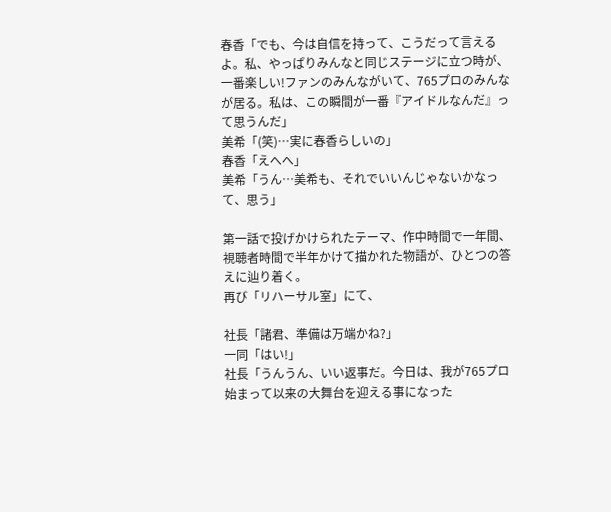春香「でも、今は自信を持って、こうだって言えるよ。私、やっぱりみんなと同じステージに立つ時が、一番楽しい!ファンのみんながいて、765プロのみんなが居る。私は、この瞬間が一番『アイドルなんだ』って思うんだ」
美希「(笑)…実に春香らしいの」
春香「えへへ」
美希「うん…美希も、それでいいんじゃないかなって、思う」

第一話で投げかけられたテーマ、作中時間で一年間、視聴者時間で半年かけて描かれた物語が、ひとつの答えに辿り着く。
再び「リハーサル室」にて、

社長「諸君、準備は万端かね?」
一同「はい!」
社長「うんうん、いい返事だ。今日は、我が765プロ始まって以来の大舞台を迎える事になった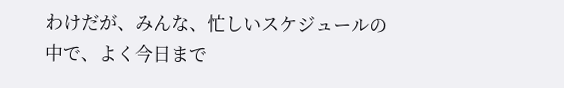わけだが、みんな、忙しいスケジュールの中で、よく今日まで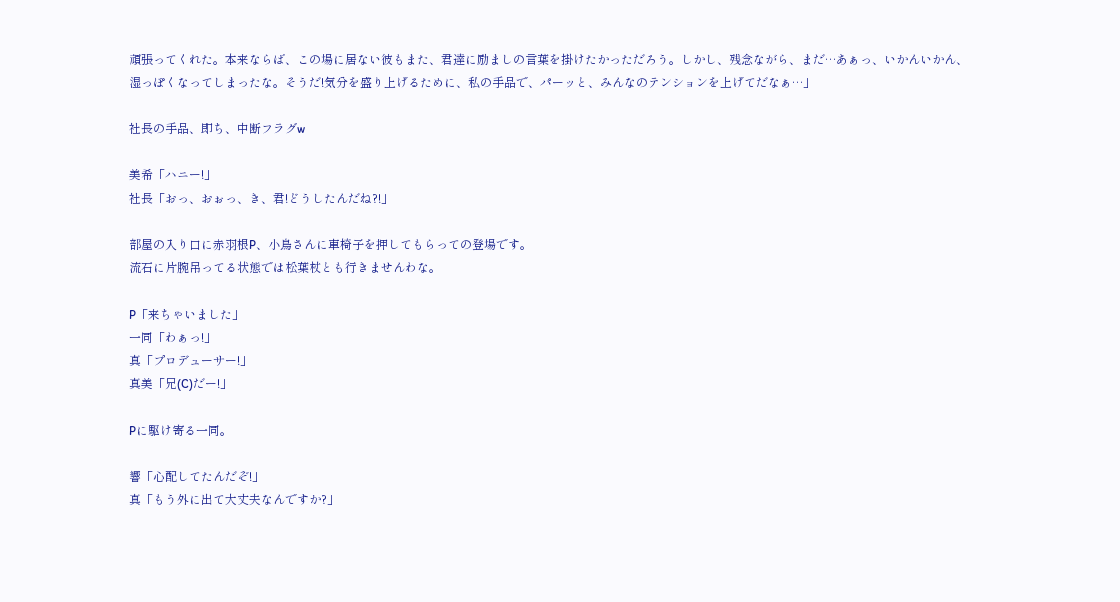頑張ってくれた。本来ならば、この場に居ない彼もまた、君達に励ましの言葉を掛けたかっただろう。しかし、残念ながら、まだ…あぁっ、いかんいかん、湿っぽくなってしまったな。そうだ!気分を盛り上げるために、私の手品で、パーッと、みんなのテンションを上げてだなぁ…」

社長の手品、即ち、中断フラグw

美希「ハニー!」
社長「おっ、おぉっ、き、君!どうしたんだね?!」

部屋の入り口に赤羽根P、小鳥さんに車椅子を押してもらっての登場です。
流石に片腕吊ってる状態では松葉杖とも行きませんわな。

P「来ちゃいました」
一同「わぁっ!」
真「プロデューサー!」
真美「兄(C)だー!」

Pに駆け寄る一同。

響「心配してたんだぞ!」
真「もう外に出て大丈夫なんですか?」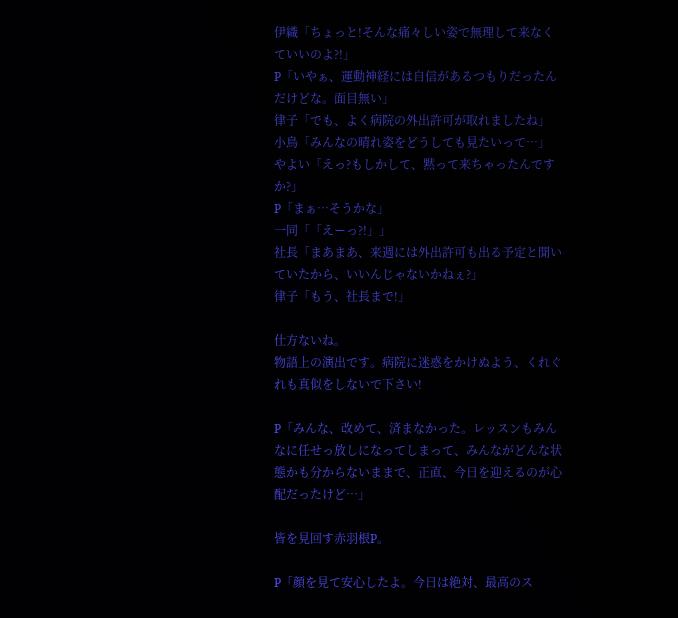伊織「ちょっと!そんな痛々しい姿で無理して来なくていいのよ?!」
P「いやぁ、運動神経には自信があるつもりだったんだけどな。面目無い」
律子「でも、よく病院の外出許可が取れましたね」
小鳥「みんなの晴れ姿をどうしても見たいって…」
やよい「えっ?もしかして、黙って来ちゃったんですか?」
P「まぁ…そうかな」
一同「「えーっ?!」」
社長「まあまあ、来週には外出許可も出る予定と聞いていたから、いいんじゃないかねぇ?」
律子「もう、社長まで!」

仕方ないね。
物語上の演出です。病院に迷惑をかけぬよう、くれぐれも真似をしないで下さい!

P「みんな、改めて、済まなかった。レッスンもみんなに任せっ放しになってしまって、みんながどんな状態かも分からないままで、正直、今日を迎えるのが心配だったけど…」

皆を見回す赤羽根P。

P「顔を見て安心したよ。今日は絶対、最高のス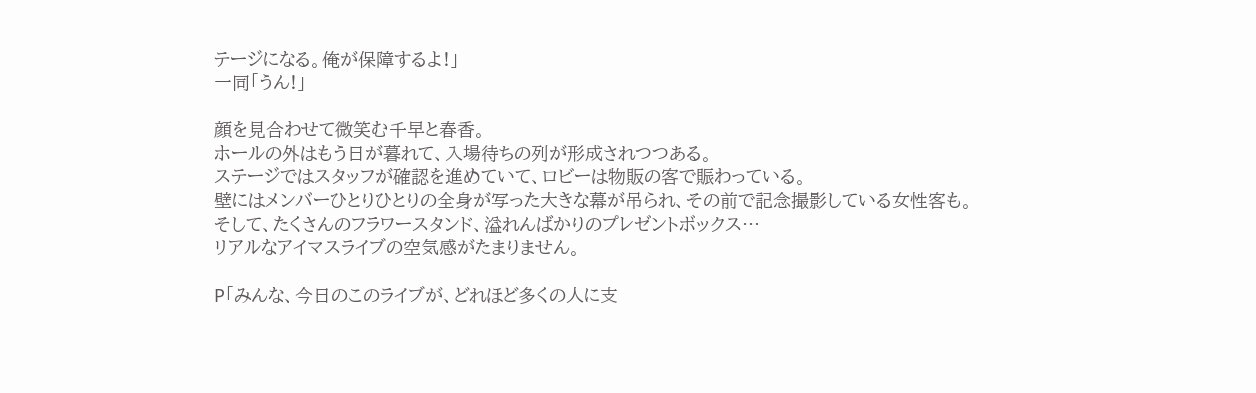テージになる。俺が保障するよ!」
一同「うん!」

顔を見合わせて微笑む千早と春香。
ホールの外はもう日が暮れて、入場待ちの列が形成されつつある。
ステージではスタッフが確認を進めていて、ロビーは物販の客で賑わっている。
壁にはメンバーひとりひとりの全身が写った大きな幕が吊られ、その前で記念撮影している女性客も。
そして、たくさんのフラワースタンド、溢れんばかりのプレゼントボックス…
リアルなアイマスライブの空気感がたまりません。

P「みんな、今日のこのライブが、どれほど多くの人に支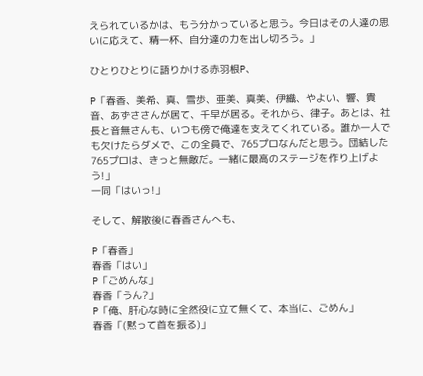えられているかは、もう分かっていると思う。今日はその人達の思いに応えて、精一杯、自分達の力を出し切ろう。」

ひとりひとりに語りかける赤羽根P、

P「春香、美希、真、雪歩、亜美、真美、伊織、やよい、響、貴音、あずささんが居て、千早が居る。それから、律子。あとは、社長と音無さんも、いつも傍で俺達を支えてくれている。誰か一人でも欠けたらダメで、この全員で、765プロなんだと思う。団結した765プロは、きっと無敵だ。一緒に最高のステージを作り上げよう!」
一同「はいっ!」

そして、解散後に春香さんへも、

P「春香」
春香「はい」
P「ごめんな」
春香「うん?」
P「俺、肝心な時に全然役に立て無くて、本当に、ごめん」
春香「(黙って首を振る)」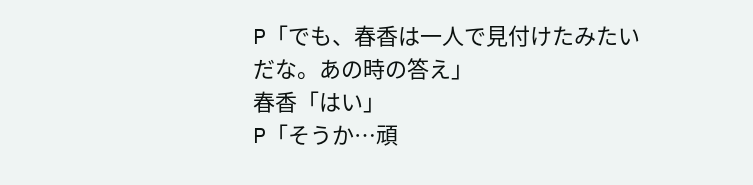P「でも、春香は一人で見付けたみたいだな。あの時の答え」
春香「はい」
P「そうか…頑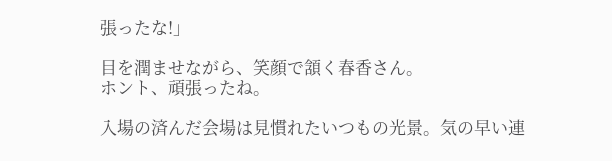張ったな!」

目を潤ませながら、笑顔で頷く春香さん。
ホント、頑張ったね。

入場の済んだ会場は見慣れたいつもの光景。気の早い連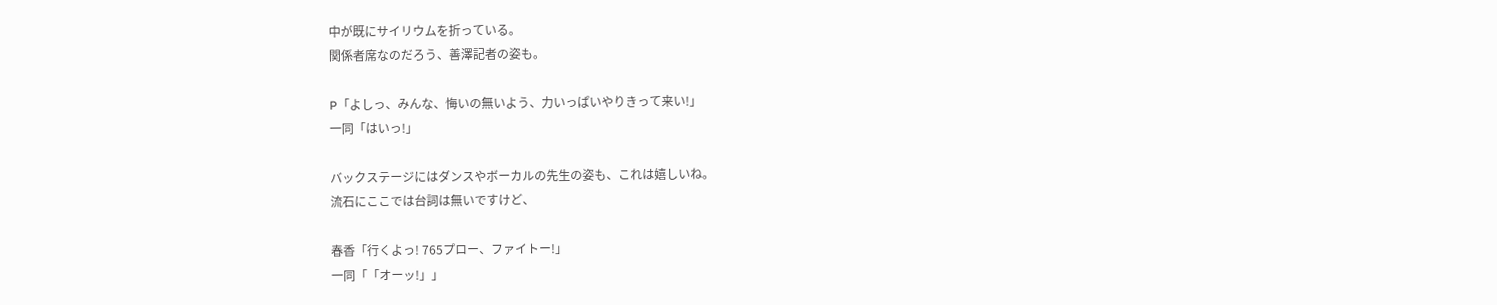中が既にサイリウムを折っている。
関係者席なのだろう、善澤記者の姿も。

P「よしっ、みんな、悔いの無いよう、力いっぱいやりきって来い!」
一同「はいっ!」

バックステージにはダンスやボーカルの先生の姿も、これは嬉しいね。
流石にここでは台詞は無いですけど、

春香「行くよっ! 765プロー、ファイトー!」
一同「「オーッ!」」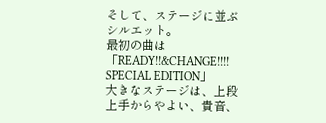そして、ステージに並ぶシルエット。
最初の曲は「READY!!&CHANGE!!!! SPECIAL EDITION」
大きなステージは、上段上手からやよい、貴音、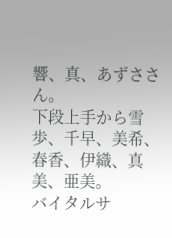響、真、あずささん。
下段上手から雪歩、千早、美希、春香、伊織、真美、亜美。
バイタルサ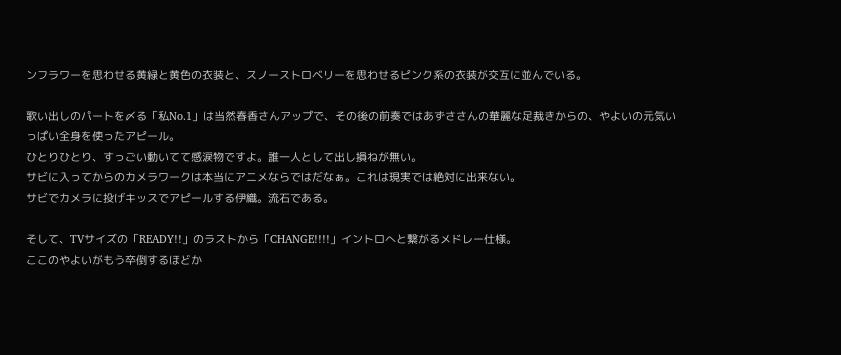ンフラワーを思わせる黄緑と黄色の衣装と、スノーストロベリーを思わせるピンク系の衣装が交互に並んでいる。

歌い出しのパートを〆る「私No.1」は当然春香さんアップで、その後の前奏ではあずささんの華麗な足裁きからの、やよいの元気いっぱい全身を使ったアピール。
ひとりひとり、すっごい動いてて感涙物ですよ。誰一人として出し損ねが無い。
サビに入ってからのカメラワークは本当にアニメならではだなぁ。これは現実では絶対に出来ない。
サビでカメラに投げキッスでアピールする伊織。流石である。

そして、TVサイズの「READY!!」のラストから「CHANGE!!!!」イントロへと繋がるメドレー仕様。
ここのやよいがもう卒倒するほどか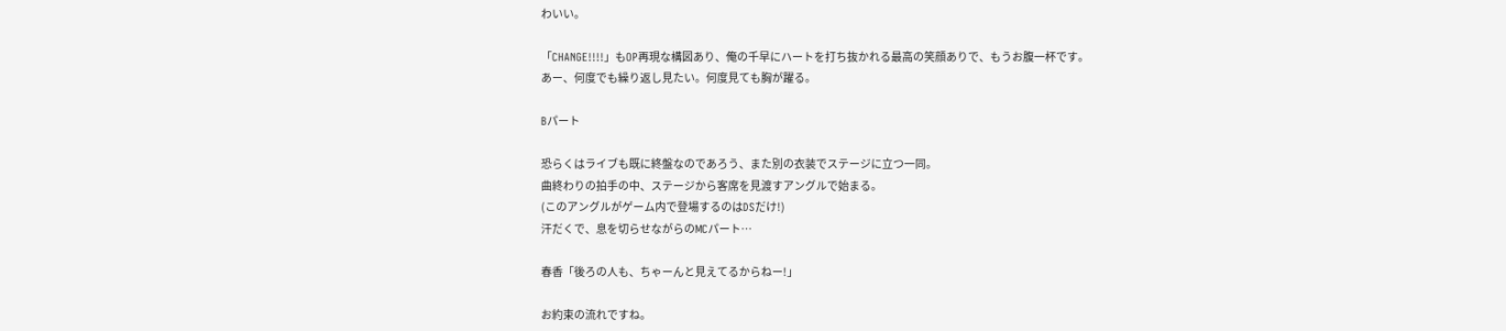わいい。

「CHANGE!!!!」もOP再現な構図あり、俺の千早にハートを打ち抜かれる最高の笑顔ありで、もうお腹一杯です。
あー、何度でも繰り返し見たい。何度見ても胸が躍る。

Bパート

恐らくはライブも既に終盤なのであろう、また別の衣装でステージに立つ一同。
曲終わりの拍手の中、ステージから客席を見渡すアングルで始まる。
(このアングルがゲーム内で登場するのはDSだけ!)
汗だくで、息を切らせながらのMCパート…

春香「後ろの人も、ちゃーんと見えてるからねー!」

お約束の流れですね。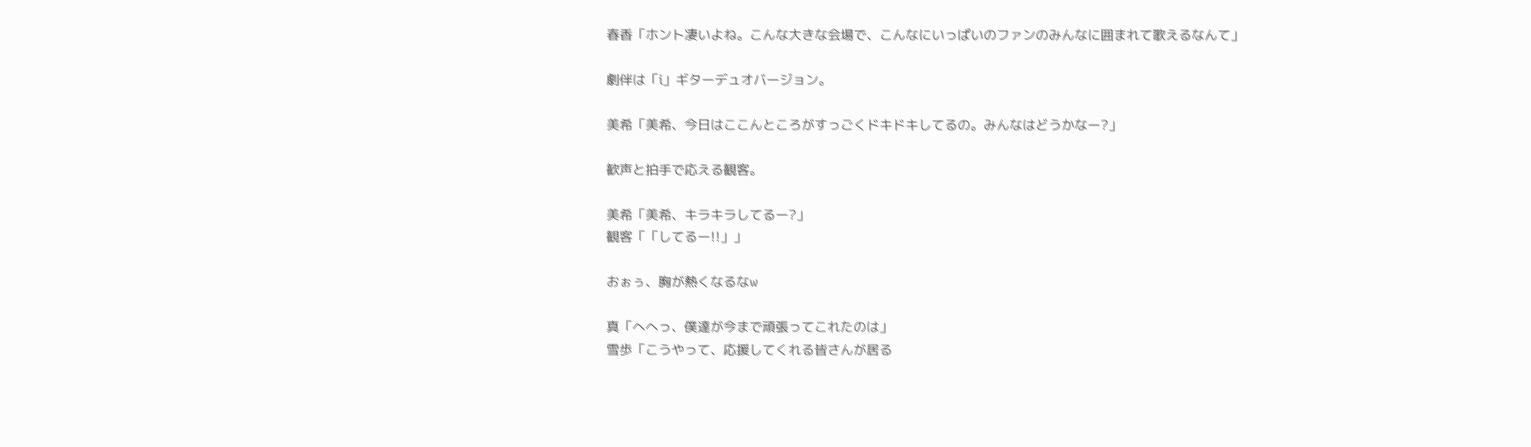春香「ホント凄いよね。こんな大きな会場で、こんなにいっぱいのファンのみんなに囲まれて歌えるなんて」

劇伴は「i」ギターデュオバージョン。

美希「美希、今日はここんところがすっごくドキドキしてるの。みんなはどうかなー?」

歓声と拍手で応える観客。

美希「美希、キラキラしてるー?」
観客「「してるー!!」」

おぉぅ、胸が熱くなるなw

真「へへっ、僕達が今まで頑張ってこれたのは」
雪歩「こうやって、応援してくれる皆さんが居る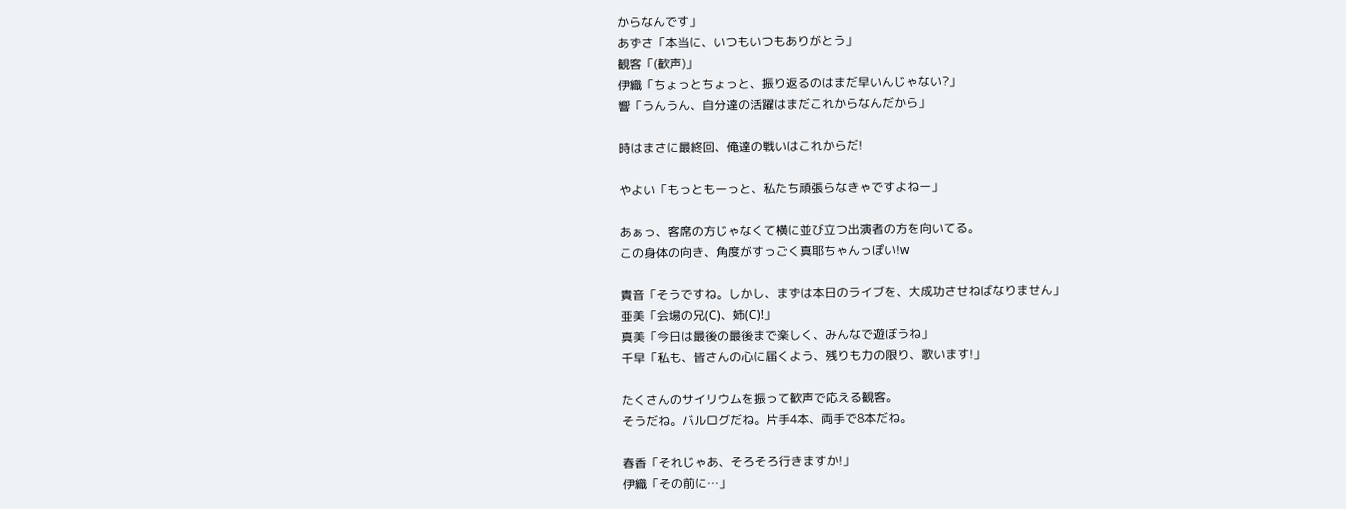からなんです」
あずさ「本当に、いつもいつもありがとう」
観客「(歓声)」
伊織「ちょっとちょっと、振り返るのはまだ早いんじゃない?」
響「うんうん、自分達の活躍はまだこれからなんだから」

時はまさに最終回、俺達の戦いはこれからだ!

やよい「もっともーっと、私たち頑張らなきゃですよねー」

あぁっ、客席の方じゃなくて横に並び立つ出演者の方を向いてる。
この身体の向き、角度がすっごく真耶ちゃんっぽい!w

貴音「そうですね。しかし、まずは本日のライブを、大成功させねばなりません」
亜美「会場の兄(C)、姉(C)!」
真美「今日は最後の最後まで楽しく、みんなで遊ぼうね」
千早「私も、皆さんの心に届くよう、残りも力の限り、歌います!」

たくさんのサイリウムを振って歓声で応える観客。
そうだね。バルログだね。片手4本、両手で8本だね。

春香「それじゃあ、そろそろ行きますか!」
伊織「その前に…」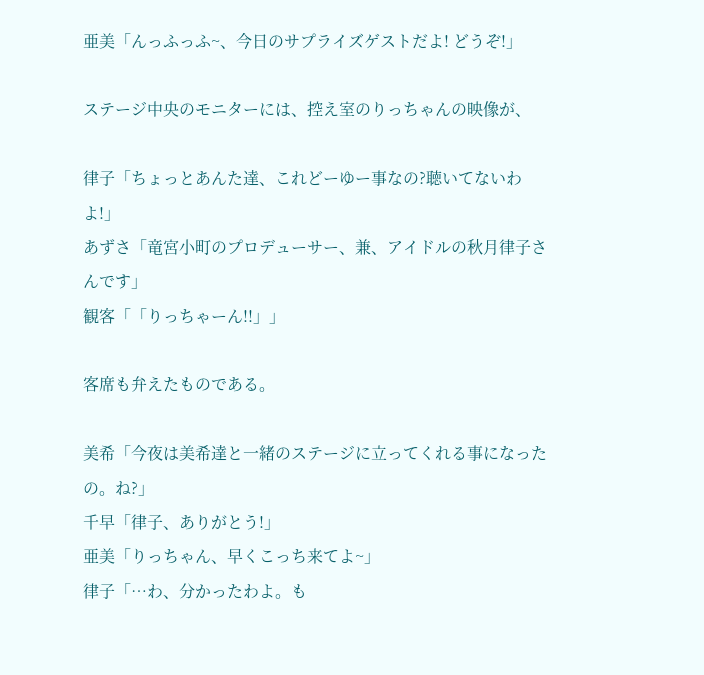亜美「んっふっふ~、今日のサプライズゲストだよ! どうぞ!」

ステージ中央のモニターには、控え室のりっちゃんの映像が、

律子「ちょっとあんた達、これどーゆー事なの?聴いてないわよ!」
あずさ「竜宮小町のプロデューサー、兼、アイドルの秋月律子さんです」
観客「「りっちゃーん!!」」

客席も弁えたものである。

美希「今夜は美希達と一緒のステージに立ってくれる事になったの。ね?」
千早「律子、ありがとう!」
亜美「りっちゃん、早くこっち来てよ~」
律子「…わ、分かったわよ。も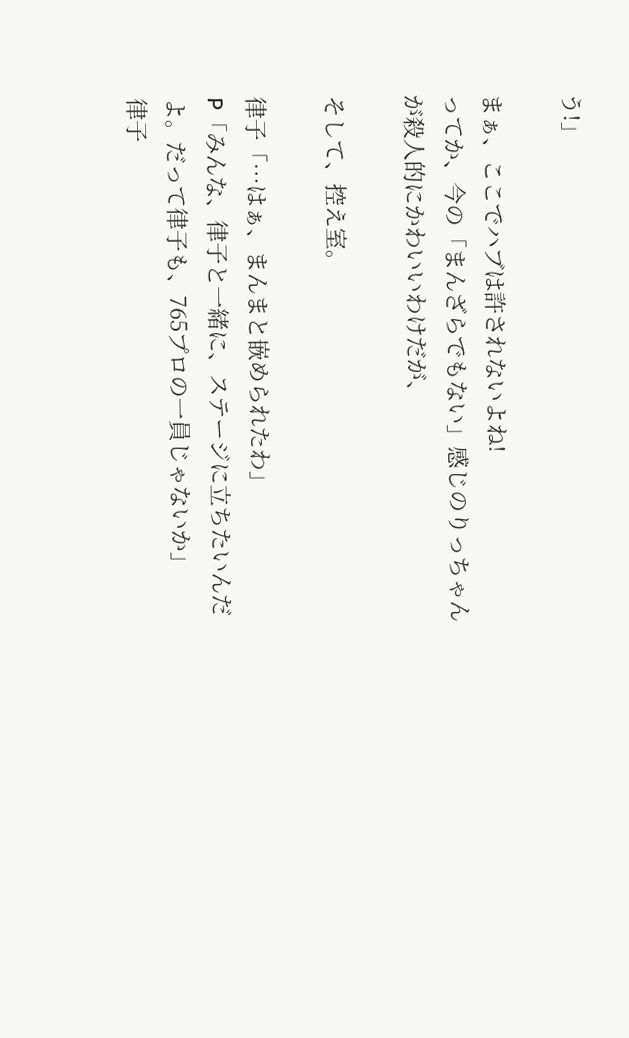う!」

まぁ、ここでハブは許されないよね!
ってか、今の「まんざらでもない」感じのりっちゃんが殺人的にかわいいわけだが、

そして、控え室。

律子「…はぁ、まんまと嵌められたわ」
P「みんな、律子と一緒に、ステージに立ちたいんだよ。だって律子も、765プロの一員じゃないか」
律子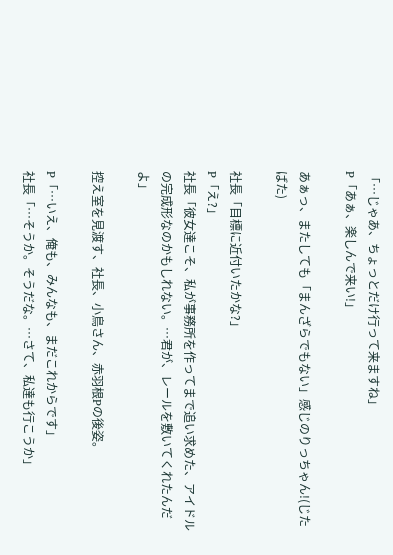「…じゃあ、ちょっとだけ行って来ますね」
P「あぁ、楽しんで来い!」

あぁっ、またしても「まんざらでもない」感じのりっちゃん!(じたばた)

社長「目標に近付いたかな?」
P「え?」
社長「彼女達こそ、私が事務所を作ってまで追い求めた、アイドルの完成形なのかもしれない。…君が、レールを敷いてくれたんだよ」

控え室を見渡す、社長、小鳥さん、赤羽根Pの後姿。

P「…いえ、俺も、みんなも、まだこれからです」
社長「…そうか。そうだな。…さて、私達も行こうか」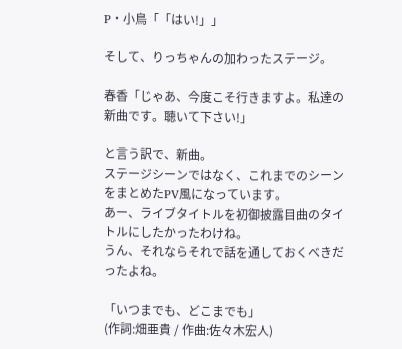P・小鳥「「はい!」」

そして、りっちゃんの加わったステージ。

春香「じゃあ、今度こそ行きますよ。私達の新曲です。聴いて下さい!」

と言う訳で、新曲。
ステージシーンではなく、これまでのシーンをまとめたPV風になっています。
あー、ライブタイトルを初御披露目曲のタイトルにしたかったわけね。
うん、それならそれで話を通しておくべきだったよね。

「いつまでも、どこまでも」
(作詞:畑亜貴 / 作曲:佐々木宏人)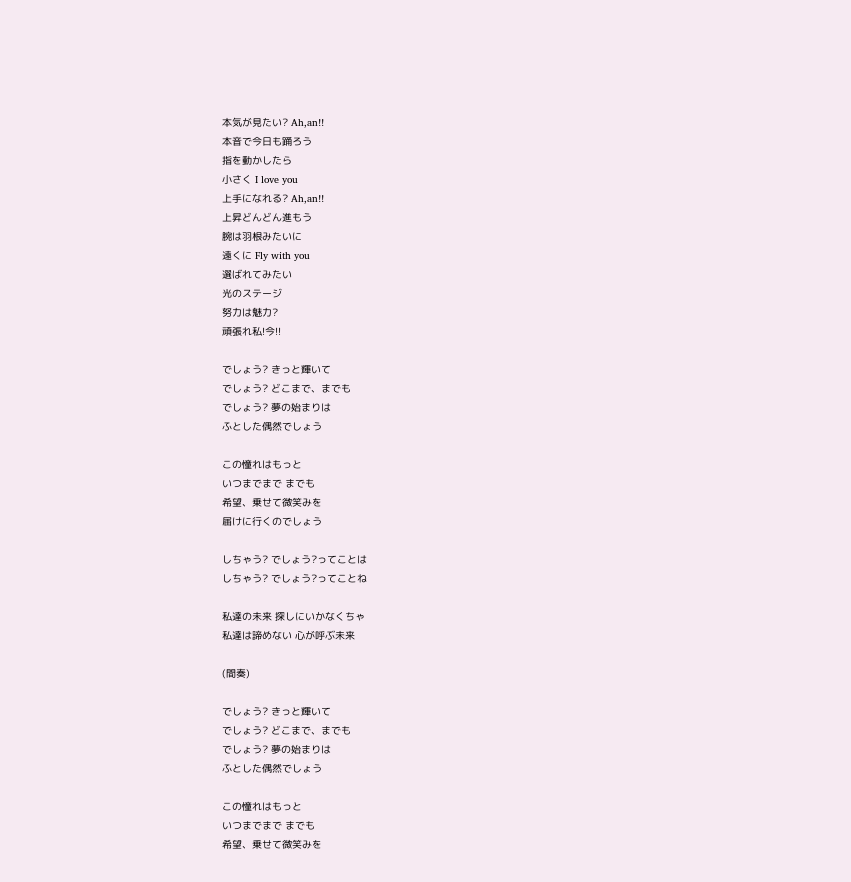本気が見たい? Ah,an!!
本音で今日も踊ろう
指を動かしたら
小さく I love you
上手になれる? Ah,an!!
上昇どんどん進もう
腕は羽根みたいに
遠くに Fly with you
選ばれてみたい
光のステージ
努力は魅力?
頑張れ私!今!!

でしょう? きっと輝いて
でしょう? どこまで、までも
でしょう? 夢の始まりは
ふとした偶然でしょう

この憧れはもっと
いつまでまで までも
希望、乗せて微笑みを
届けに行くのでしょう

しちゃう? でしょう?ってことは
しちゃう? でしょう?ってことね

私達の未来 探しにいかなくちゃ
私達は諦めない 心が呼ぶ未来

(間奏)

でしょう? きっと輝いて
でしょう? どこまで、までも
でしょう? 夢の始まりは
ふとした偶然でしょう

この憧れはもっと
いつまでまで までも
希望、乗せて微笑みを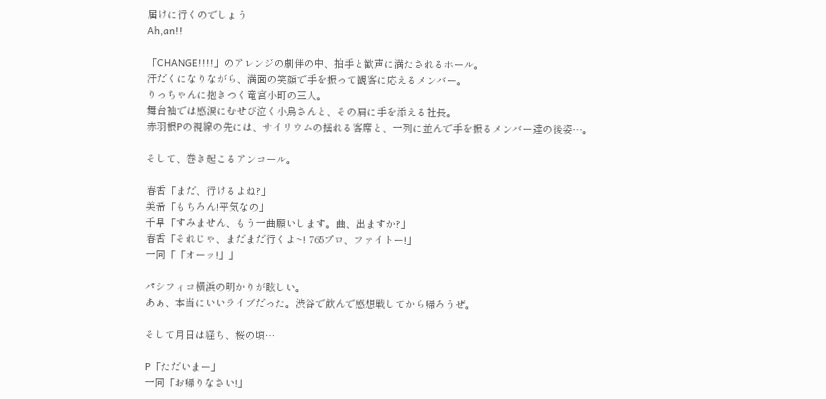届けに行くのでしょう
Ah,an!!

「CHANGE!!!!」のアレンジの劇伴の中、拍手と歓声に満たされるホール。
汗だくになりながら、満面の笑顔で手を振って観客に応えるメンバー。
りっちゃんに抱きつく竜宮小町の三人。
舞台袖では感涙にむせび泣く小鳥さんと、その肩に手を添える社長。
赤羽根Pの視線の先には、サイリウムの揺れる客席と、一列に並んで手を振るメンバー達の後姿…。

そして、巻き起こるアンコール。

春香「まだ、行けるよね?」
美希「もちろん!平気なの」
千早「すみません、もう一曲願いします。曲、出ますか?」
春香「それじゃ、まだまだ行くよ~! 765プロ、ファイトー!」
一同「「オーッ!」」

パシフィコ横浜の明かりが眩しい。
あぁ、本当にいいライブだった。渋谷で飲んで感想戦してから帰ろうぜ。

そして月日は経ち、桜の頃…

P「ただいまー」
一同「お帰りなさい!」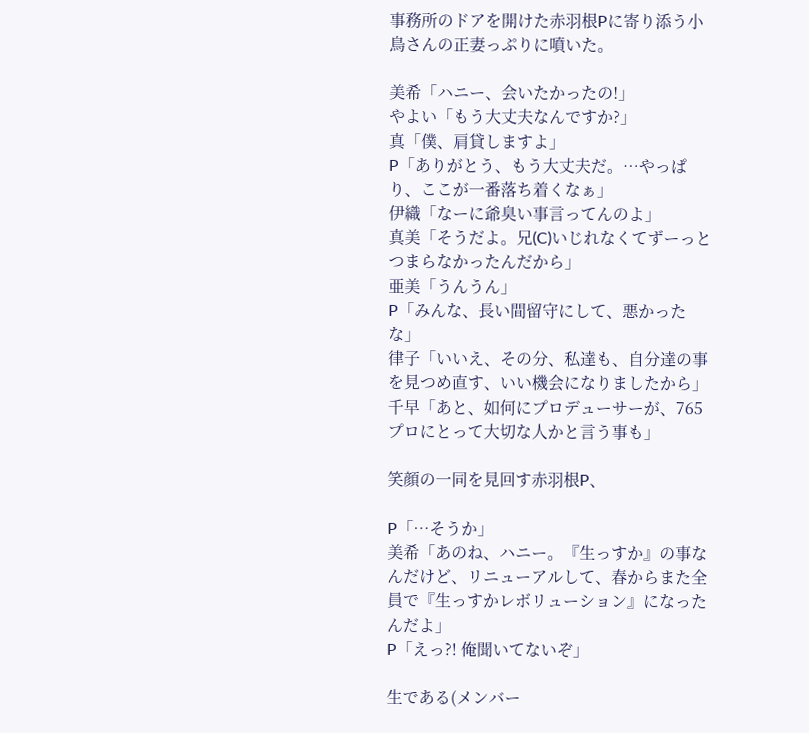事務所のドアを開けた赤羽根Pに寄り添う小鳥さんの正妻っぷりに噴いた。

美希「ハニー、会いたかったの!」
やよい「もう大丈夫なんですか?」
真「僕、肩貸しますよ」
P「ありがとう、もう大丈夫だ。…やっぱり、ここが一番落ち着くなぁ」
伊織「なーに爺臭い事言ってんのよ」
真美「そうだよ。兄(C)いじれなくてずーっとつまらなかったんだから」
亜美「うんうん」
P「みんな、長い間留守にして、悪かったな」
律子「いいえ、その分、私達も、自分達の事を見つめ直す、いい機会になりましたから」
千早「あと、如何にプロデューサーが、765プロにとって大切な人かと言う事も」

笑顔の一同を見回す赤羽根P、

P「…そうか」
美希「あのね、ハニー。『生っすか』の事なんだけど、リニューアルして、春からまた全員で『生っすかレボリューション』になったんだよ」
P「えっ?! 俺聞いてないぞ」

生である(メンバー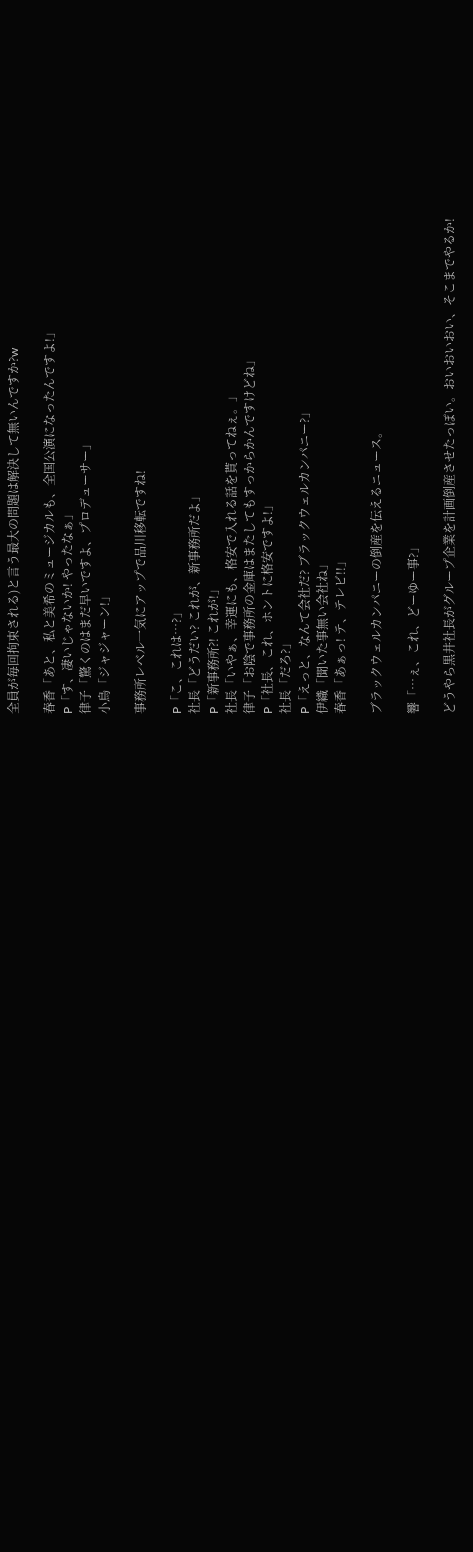全員が毎回拘束される)と言う最大の問題は解決して無いんですか?w

春香「あと、私と美希のミュージカルも、全国公演になったんですよ!」
P「す、凄いじゃないか! やったなぁ」
律子「驚くのはまだ早いですよ、プロデューサー」
小鳥「ジャジャーン!」

事務所レベル一気にアップで品川移転ですね!

P「こ、これは…?」
社長「どうだい? これが、新事務所だよ」
P「新事務所?! これが!」
社長「いやぁ、幸運にも、格安で入れる話を貰ってねぇ。」
律子「お陰で事務所の金庫はまたしてもすっからかんですけどね」
P「社長、これ、ホントに格安ですよ!」
社長「だろ?」
P「えっと、なんて会社だ? ブラックウェルカンパニー?」
伊織「聞いた事無い会社ね」
春香「あぁっ! テ、テレビ!!」

ブラックウェルカンパニーの倒産を伝えるニュース。

響「…ぇ、これ、どーゆー事?」

どうやら黒井社長がグループ企業を計画倒産させたっぽい。おいおいおい、そこまでやるか!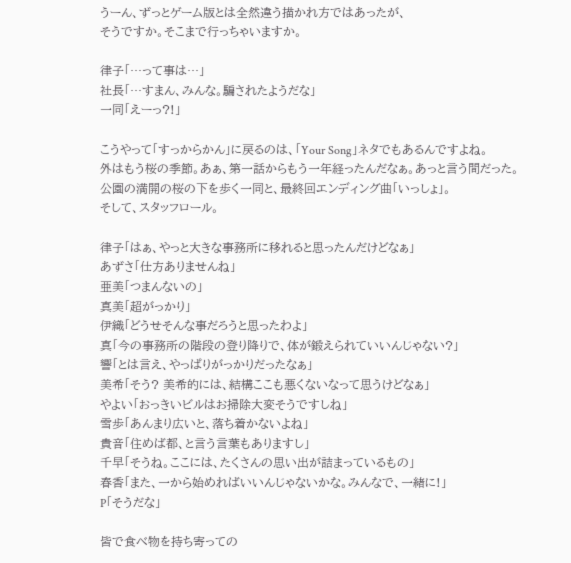うーん、ずっとゲーム版とは全然違う描かれ方ではあったが、
そうですか。そこまで行っちゃいますか。

律子「…って事は…」
社長「…すまん、みんな。騙されたようだな」
一同「えーっ?!」

こうやって「すっからかん」に戻るのは、「Your Song」ネタでもあるんですよね。
外はもう桜の季節。あぁ、第一話からもう一年経ったんだなぁ。あっと言う間だった。
公園の満開の桜の下を歩く一同と、最終回エンディング曲「いっしょ」。
そして、スタッフロール。

律子「はぁ、やっと大きな事務所に移れると思ったんだけどなぁ」
あずさ「仕方ありませんね」
亜美「つまんないの」
真美「超がっかり」
伊織「どうせそんな事だろうと思ったわよ」
真「今の事務所の階段の登り降りで、体が鍛えられていいんじゃない?」
響「とは言え、やっぱりがっかりだったなぁ」
美希「そう? 美希的には、結構ここも悪くないなって思うけどなぁ」
やよい「おっきいビルはお掃除大変そうですしね」
雪歩「あんまり広いと、落ち着かないよね」
貴音「住めば都、と言う言葉もありますし」
千早「そうね。ここには、たくさんの思い出が詰まっているもの」
春香「また、一から始めればいいんじゃないかな。みんなで、一緒に!」
P「そうだな」

皆で食べ物を持ち寄っての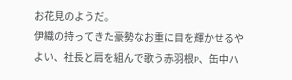お花見のようだ。
伊織の持ってきた豪勢なお重に目を輝かせるやよい、社長と肩を組んで歌う赤羽根P、缶中ハ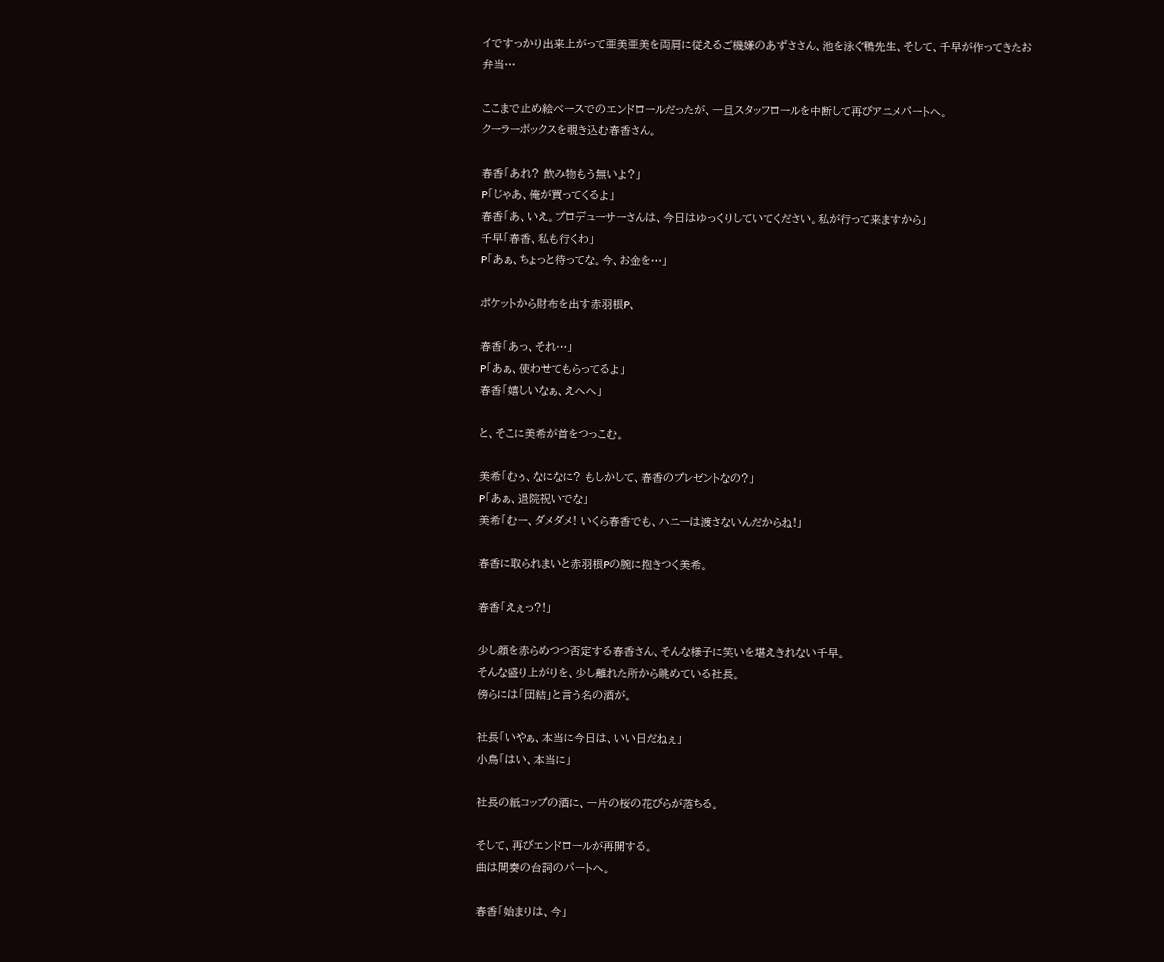イですっかり出来上がって亜美亜美を両肩に従えるご機嫌のあずささん、池を泳ぐ鴨先生、そして、千早が作ってきたお弁当…

ここまで止め絵ベースでのエンドロールだったが、一旦スタッフロールを中断して再びアニメパートへ。
クーラーボックスを覗き込む春香さん。

春香「あれ? 飲み物もう無いよ?」
P「じゃあ、俺が買ってくるよ」
春香「あ、いえ。プロデューサーさんは、今日はゆっくりしていてください。私が行って来ますから」
千早「春香、私も行くわ」
P「あぁ、ちょっと待ってな。今、お金を…」

ポケットから財布を出す赤羽根P、

春香「あっ、それ…」
P「あぁ、使わせてもらってるよ」
春香「嬉しいなぁ、えへへ」

と、そこに美希が首をつっこむ。

美希「むぅ、なになに? もしかして、春香のプレゼントなの?」
P「あぁ、退院祝いでな」
美希「むー、ダメダメ! いくら春香でも、ハニーは渡さないんだからね!」

春香に取られまいと赤羽根Pの腕に抱きつく美希。

春香「えぇっ?!」

少し顔を赤らめつつ否定する春香さん、そんな様子に笑いを堪えきれない千早。
そんな盛り上がりを、少し離れた所から眺めている社長。
傍らには「団結」と言う名の酒が。

社長「いやぁ、本当に今日は、いい日だねぇ」
小鳥「はい、本当に」

社長の紙コップの酒に、一片の桜の花びらが落ちる。

そして、再びエンドロールが再開する。
曲は間奏の台詞のパートへ。

春香「始まりは、今」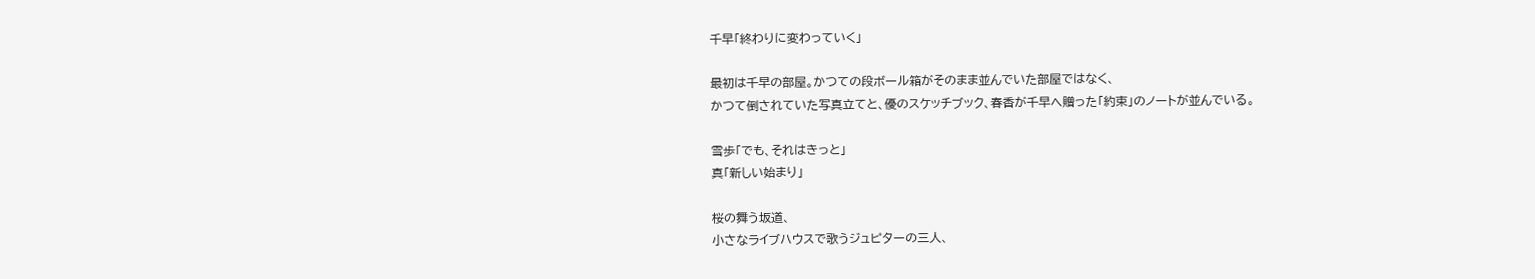千早「終わりに変わっていく」

最初は千早の部屋。かつての段ボール箱がそのまま並んでいた部屋ではなく、
かつて倒されていた写真立てと、優のスケッチブック、春香が千早へ贈った「約束」のノートが並んでいる。

雪歩「でも、それはきっと」
真「新しい始まり」

桜の舞う坂道、
小さなライブハウスで歌うジュピターの三人、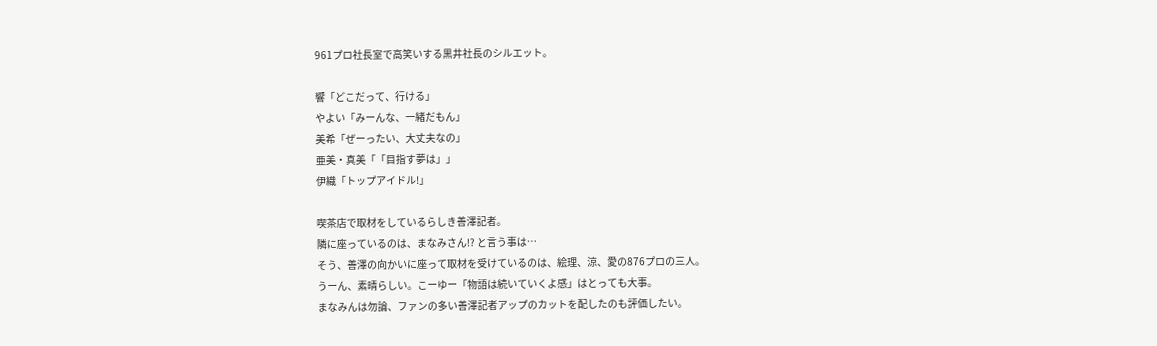961プロ社長室で高笑いする黒井社長のシルエット。

響「どこだって、行ける」
やよい「みーんな、一緒だもん」
美希「ぜーったい、大丈夫なの」
亜美・真美「「目指す夢は」」
伊織「トップアイドル!」

喫茶店で取材をしているらしき善澤記者。
隣に座っているのは、まなみさん!? と言う事は…
そう、善澤の向かいに座って取材を受けているのは、絵理、涼、愛の876プロの三人。
うーん、素晴らしい。こーゆー「物語は続いていくよ感」はとっても大事。
まなみんは勿論、ファンの多い善澤記者アップのカットを配したのも評価したい。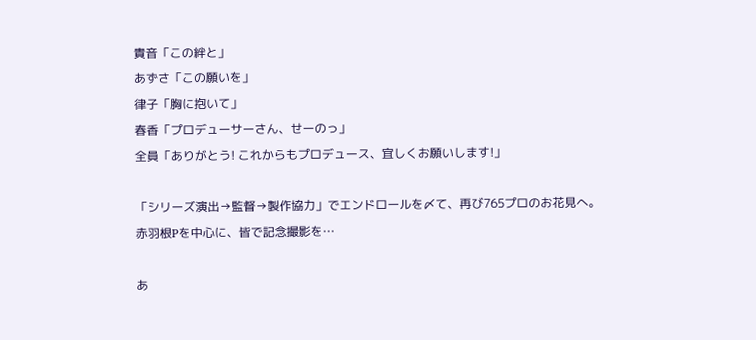貴音「この絆と」
あずさ「この願いを」
律子「胸に抱いて」
春香「プロデューサーさん、せーのっ」
全員「ありがとう! これからもプロデュース、宜しくお願いします!」

「シリーズ演出→監督→製作協力」でエンドロールを〆て、再び765プロのお花見へ。
赤羽根Pを中心に、皆で記念撮影を…

あ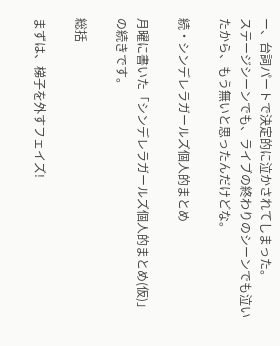ー、台詞パートで決定的に泣かされてしまった。
ステージシーンでも、ライブの終わりのシーンでも泣いたから、もう無いと思ったんだけどな。

続・シンデレラガールズ個人的まとめ

月曜に書いた「シンデレラガールズ個人的まとめ(仮)」の続きです。

総括

まずは、梯子を外すフェイズ!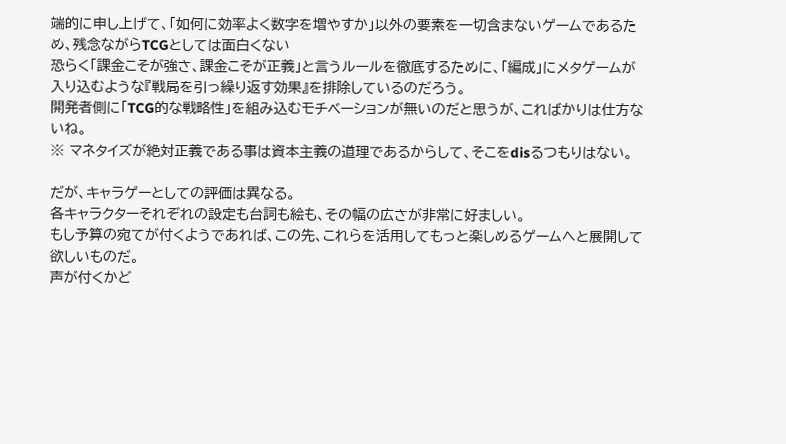端的に申し上げて、「如何に効率よく数字を増やすか」以外の要素を一切含まないゲームであるため、残念ながらTCGとしては面白くない
恐らく「課金こそが強さ、課金こそが正義」と言うルールを徹底するために、「編成」にメタゲームが入り込むような『戦局を引っ繰り返す効果』を排除しているのだろう。
開発者側に「TCG的な戦略性」を組み込むモチベーションが無いのだと思うが、こればかりは仕方ないね。
※ マネタイズが絶対正義である事は資本主義の道理であるからして、そこをdisるつもりはない。

だが、キャラゲーとしての評価は異なる。
各キャラクターそれぞれの設定も台詞も絵も、その幅の広さが非常に好ましい。
もし予算の宛てが付くようであれば、この先、これらを活用してもっと楽しめるゲームへと展開して欲しいものだ。
声が付くかど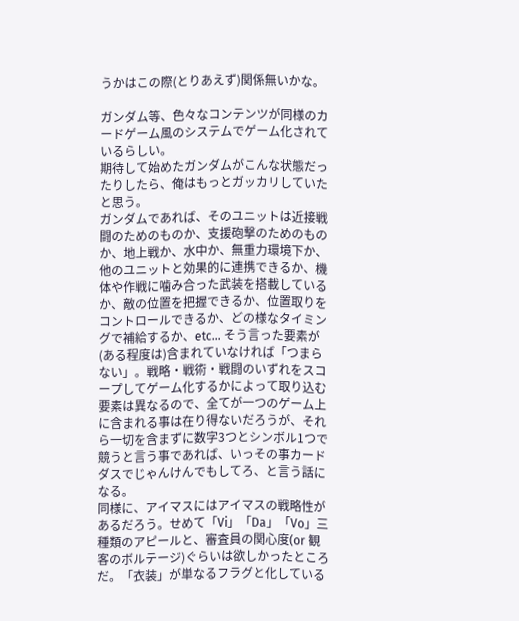うかはこの際(とりあえず)関係無いかな。

ガンダム等、色々なコンテンツが同様のカードゲーム風のシステムでゲーム化されているらしい。
期待して始めたガンダムがこんな状態だったりしたら、俺はもっとガッカリしていたと思う。
ガンダムであれば、そのユニットは近接戦闘のためのものか、支援砲撃のためのものか、地上戦か、水中か、無重力環境下か、他のユニットと効果的に連携できるか、機体や作戦に噛み合った武装を搭載しているか、敵の位置を把握できるか、位置取りをコントロールできるか、どの様なタイミングで補給するか、etc… そう言った要素が(ある程度は)含まれていなければ「つまらない」。戦略・戦術・戦闘のいずれをスコープしてゲーム化するかによって取り込む要素は異なるので、全てが一つのゲーム上に含まれる事は在り得ないだろうが、それら一切を含まずに数字3つとシンボル1つで競うと言う事であれば、いっその事カードダスでじゃんけんでもしてろ、と言う話になる。
同様に、アイマスにはアイマスの戦略性があるだろう。せめて「Vi」「Da」「Vo」三種類のアピールと、審査員の関心度(or 観客のボルテージ)ぐらいは欲しかったところだ。「衣装」が単なるフラグと化している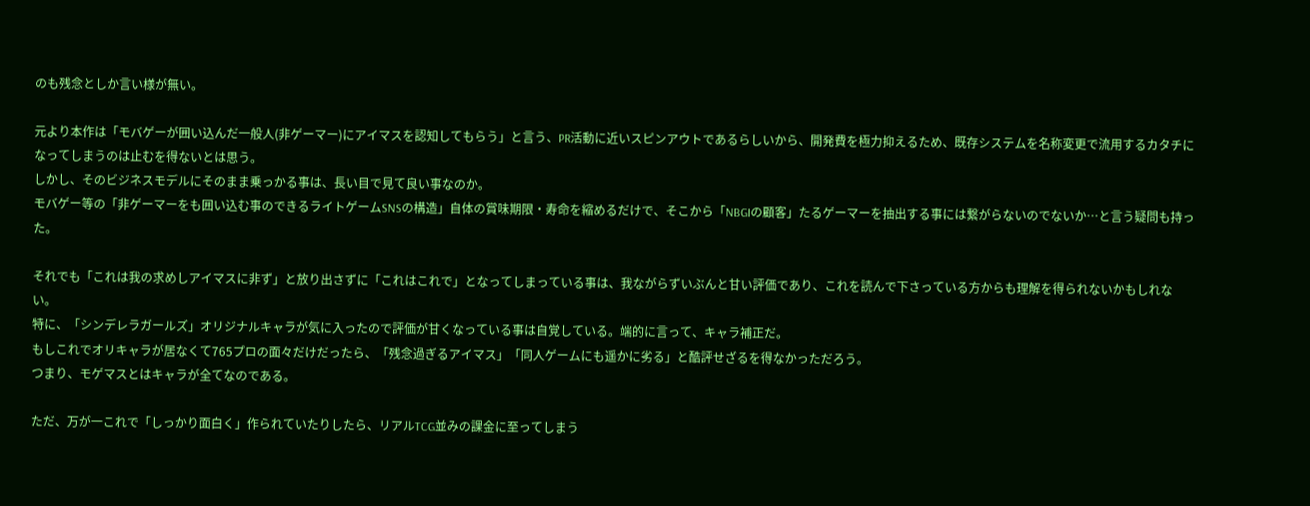のも残念としか言い様が無い。

元より本作は「モバゲーが囲い込んだ一般人(非ゲーマー)にアイマスを認知してもらう」と言う、PR活動に近いスピンアウトであるらしいから、開発費を極力抑えるため、既存システムを名称変更で流用するカタチになってしまうのは止むを得ないとは思う。
しかし、そのビジネスモデルにそのまま乗っかる事は、長い目で見て良い事なのか。
モバゲー等の「非ゲーマーをも囲い込む事のできるライトゲームSNSの構造」自体の賞味期限・寿命を縮めるだけで、そこから「NBGIの顧客」たるゲーマーを抽出する事には繋がらないのでないか…と言う疑問も持った。

それでも「これは我の求めしアイマスに非ず」と放り出さずに「これはこれで」となってしまっている事は、我ながらずいぶんと甘い評価であり、これを読んで下さっている方からも理解を得られないかもしれない。
特に、「シンデレラガールズ」オリジナルキャラが気に入ったので評価が甘くなっている事は自覚している。端的に言って、キャラ補正だ。
もしこれでオリキャラが居なくて765プロの面々だけだったら、「残念過ぎるアイマス」「同人ゲームにも遥かに劣る」と酷評せざるを得なかっただろう。
つまり、モゲマスとはキャラが全てなのである。

ただ、万が一これで「しっかり面白く」作られていたりしたら、リアルTCG並みの課金に至ってしまう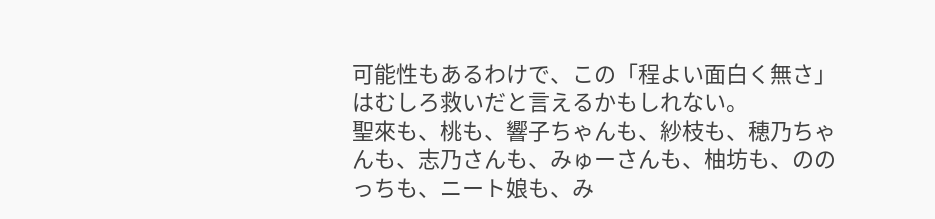可能性もあるわけで、この「程よい面白く無さ」はむしろ救いだと言えるかもしれない。
聖來も、桃も、響子ちゃんも、紗枝も、穂乃ちゃんも、志乃さんも、みゅーさんも、柚坊も、ののっちも、ニート娘も、み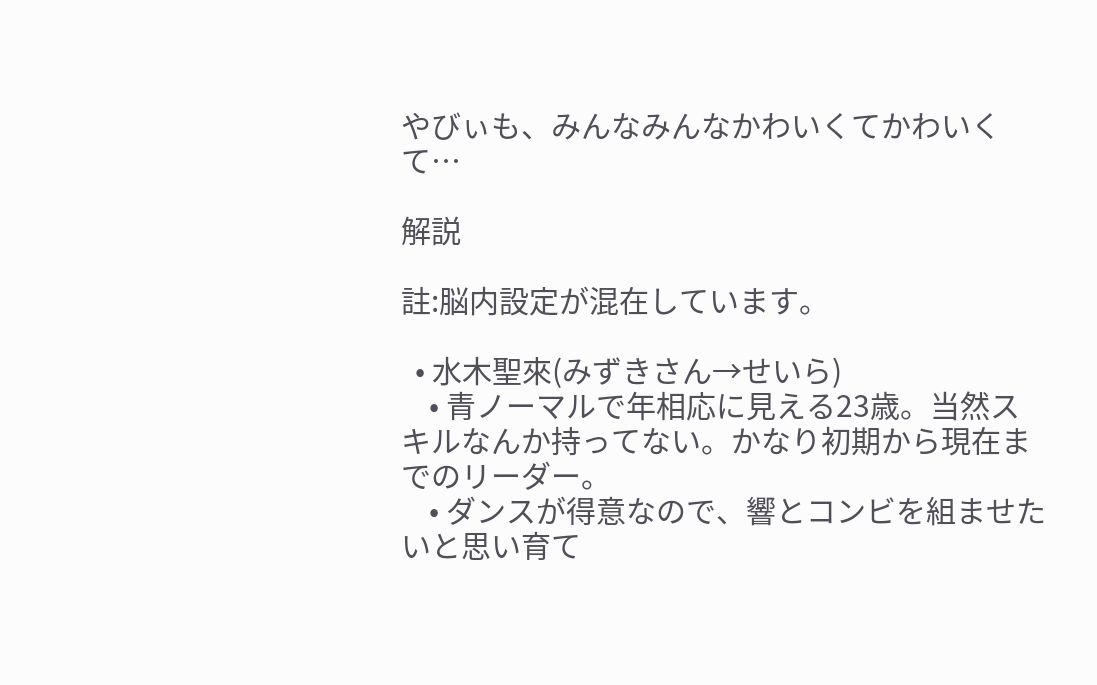やびぃも、みんなみんなかわいくてかわいくて…

解説

註:脳内設定が混在しています。

  • 水木聖來(みずきさん→せいら)
    • 青ノーマルで年相応に見える23歳。当然スキルなんか持ってない。かなり初期から現在までのリーダー。
    • ダンスが得意なので、響とコンビを組ませたいと思い育て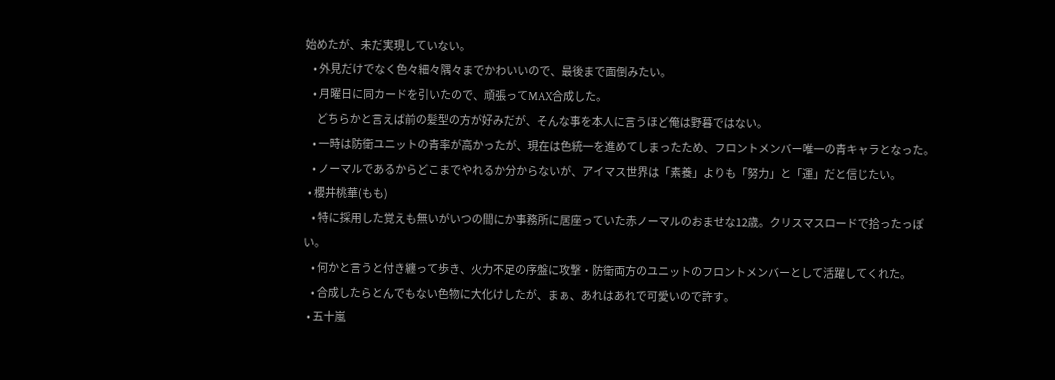始めたが、未だ実現していない。
    • 外見だけでなく色々細々隅々までかわいいので、最後まで面倒みたい。
    • 月曜日に同カードを引いたので、頑張ってMAX合成した。
      どちらかと言えば前の髪型の方が好みだが、そんな事を本人に言うほど俺は野暮ではない。
    • 一時は防衛ユニットの青率が高かったが、現在は色統一を進めてしまったため、フロントメンバー唯一の青キャラとなった。
    • ノーマルであるからどこまでやれるか分からないが、アイマス世界は「素養」よりも「努力」と「運」だと信じたい。
  • 櫻井桃華(もも)
    • 特に採用した覚えも無いがいつの間にか事務所に居座っていた赤ノーマルのおませな12歳。クリスマスロードで拾ったっぽい。
    • 何かと言うと付き纏って歩き、火力不足の序盤に攻撃・防衛両方のユニットのフロントメンバーとして活躍してくれた。
    • 合成したらとんでもない色物に大化けしたが、まぁ、あれはあれで可愛いので許す。
  • 五十嵐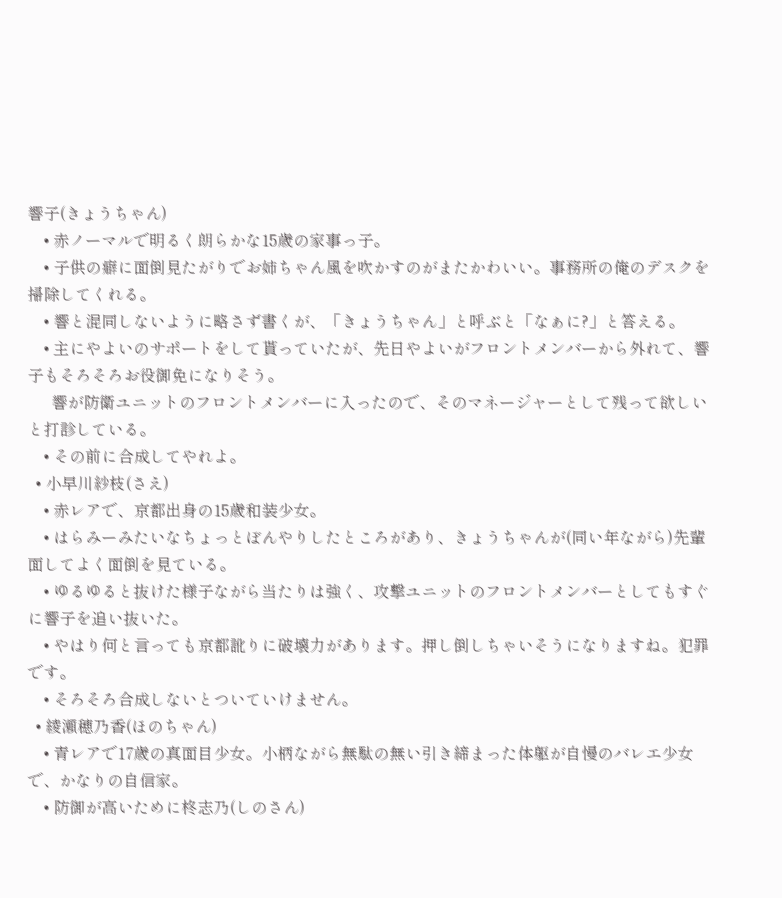響子(きょうちゃん)
    • 赤ノーマルで明るく朗らかな15歳の家事っ子。
    • 子供の癖に面倒見たがりでお姉ちゃん風を吹かすのがまたかわいい。事務所の俺のデスクを掃除してくれる。
    • 響と混同しないように略さず書くが、「きょうちゃん」と呼ぶと「なぁに?」と答える。
    • 主にやよいのサポートをして貰っていたが、先日やよいがフロントメンバーから外れて、響子もそろそろお役御免になりそう。
      響が防衛ユニットのフロントメンバーに入ったので、そのマネージャーとして残って欲しいと打診している。
    • その前に合成してやれよ。
  • 小早川紗枝(さえ)
    • 赤レアで、京都出身の15歳和装少女。
    • はらみーみたいなちょっとぼんやりしたところがあり、きょうちゃんが(同い年ながら)先輩面してよく面倒を見ている。
    • ゆるゆると抜けた様子ながら当たりは強く、攻撃ユニットのフロントメンバーとしてもすぐに響子を追い抜いた。
    • やはり何と言っても京都訛りに破壊力があります。押し倒しちゃいそうになりますね。犯罪です。
    • そろそろ合成しないとついていけません。
  • 綾瀬穂乃香(ほのちゃん)
    • 青レアで17歳の真面目少女。小柄ながら無駄の無い引き締まった体躯が自慢のバレエ少女で、かなりの自信家。
    • 防御が高いために柊志乃(しのさん)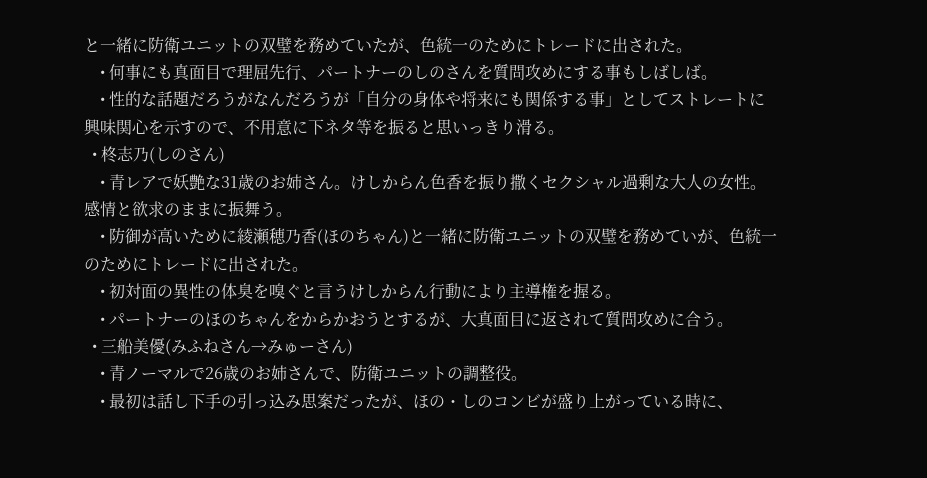と一緒に防衛ユニットの双璧を務めていたが、色統一のためにトレードに出された。
    • 何事にも真面目で理屈先行、パートナーのしのさんを質問攻めにする事もしばしば。
    • 性的な話題だろうがなんだろうが「自分の身体や将来にも関係する事」としてストレートに興味関心を示すので、不用意に下ネタ等を振ると思いっきり滑る。
  • 柊志乃(しのさん)
    • 青レアで妖艶な31歳のお姉さん。けしからん色香を振り撒くセクシャル過剰な大人の女性。感情と欲求のままに振舞う。
    • 防御が高いために綾瀬穂乃香(ほのちゃん)と一緒に防衛ユニットの双璧を務めていが、色統一のためにトレードに出された。
    • 初対面の異性の体臭を嗅ぐと言うけしからん行動により主導権を握る。
    • パートナーのほのちゃんをからかおうとするが、大真面目に返されて質問攻めに合う。
  • 三船美優(みふねさん→みゅーさん)
    • 青ノーマルで26歳のお姉さんで、防衛ユニットの調整役。
    • 最初は話し下手の引っ込み思案だったが、ほの・しのコンビが盛り上がっている時に、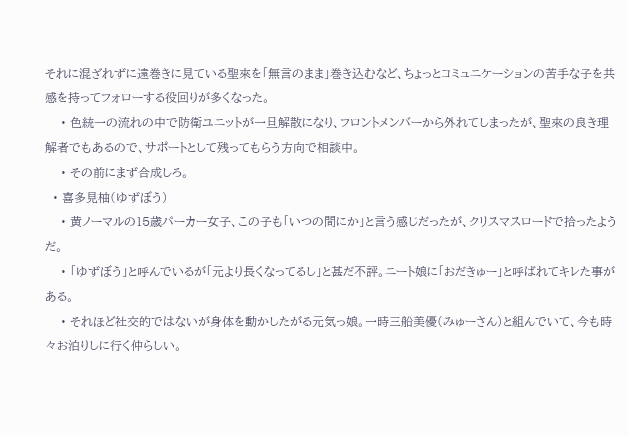それに混ざれずに遠巻きに見ている聖來を「無言のまま」巻き込むなど、ちょっとコミュニケーションの苦手な子を共感を持ってフォローする役回りが多くなった。
    • 色統一の流れの中で防衛ユニットが一旦解散になり、フロントメンバーから外れてしまったが、聖來の良き理解者でもあるので、サポートとして残ってもらう方向で相談中。
    • その前にまず合成しろ。
  • 喜多見柚(ゆずぼう)
    • 黄ノーマルの15歳パーカー女子、この子も「いつの間にか」と言う感じだったが、クリスマスロードで拾ったようだ。
    • 「ゆずぼう」と呼んでいるが「元より長くなってるし」と甚だ不評。ニート娘に「おだきゅー」と呼ばれてキレた事がある。
    • それほど社交的ではないが身体を動かしたがる元気っ娘。一時三船美優(みゅーさん)と組んでいて、今も時々お泊りしに行く仲らしい。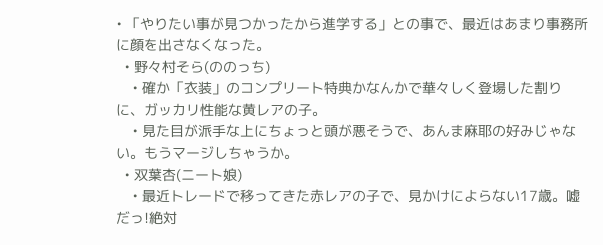• 「やりたい事が見つかったから進学する」との事で、最近はあまり事務所に顔を出さなくなった。
  • 野々村そら(ののっち)
    • 確か「衣装」のコンプリート特典かなんかで華々しく登場した割りに、ガッカリ性能な黄レアの子。
    • 見た目が派手な上にちょっと頭が悪そうで、あんま麻耶の好みじゃない。もうマージしちゃうか。
  • 双葉杏(ニート娘)
    • 最近トレードで移ってきた赤レアの子で、見かけによらない17歳。嘘だっ!絶対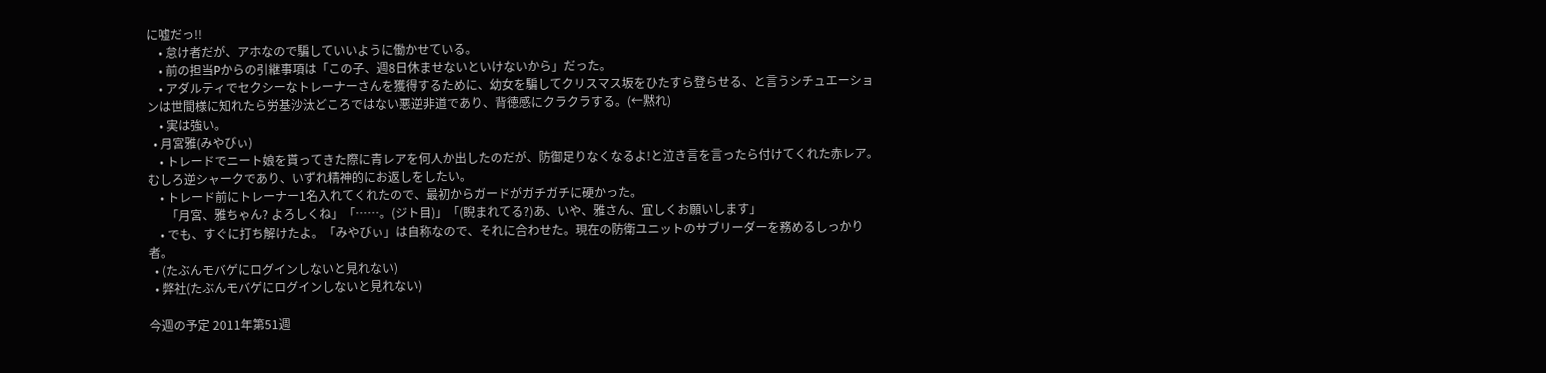に嘘だっ!!
    • 怠け者だが、アホなので騙していいように働かせている。
    • 前の担当Pからの引継事項は「この子、週8日休ませないといけないから」だった。
    • アダルティでセクシーなトレーナーさんを獲得するために、幼女を騙してクリスマス坂をひたすら登らせる、と言うシチュエーションは世間様に知れたら労基沙汰どころではない悪逆非道であり、背徳感にクラクラする。(←黙れ)
    • 実は強い。
  • 月宮雅(みやびぃ)
    • トレードでニート娘を貰ってきた際に青レアを何人か出したのだが、防御足りなくなるよ!と泣き言を言ったら付けてくれた赤レア。むしろ逆シャークであり、いずれ精神的にお返しをしたい。
    • トレード前にトレーナー1名入れてくれたので、最初からガードがガチガチに硬かった。
      「月宮、雅ちゃん? よろしくね」「……。(ジト目)」「(睨まれてる?)あ、いや、雅さん、宜しくお願いします」
    • でも、すぐに打ち解けたよ。「みやびぃ」は自称なので、それに合わせた。現在の防衛ユニットのサブリーダーを務めるしっかり者。
  • (たぶんモバゲにログインしないと見れない)
  • 弊社(たぶんモバゲにログインしないと見れない)

今週の予定 2011年第51週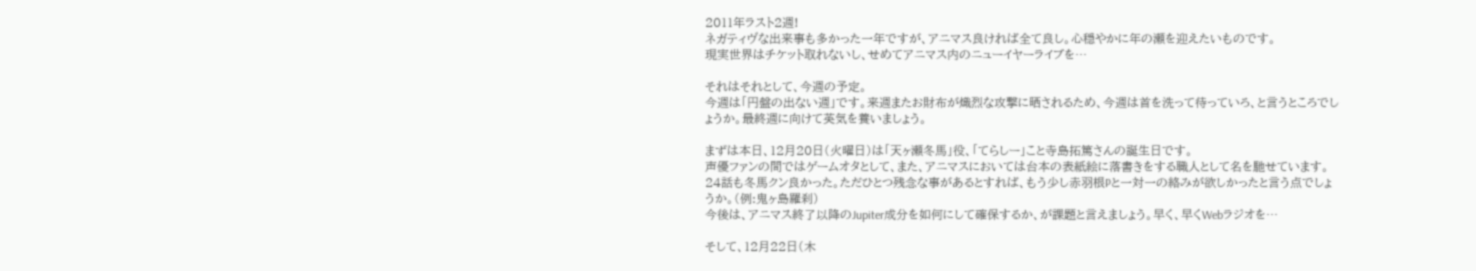2011年ラスト2週!
ネガティヴな出来事も多かった一年ですが、アニマス良ければ全て良し。心穏やかに年の瀬を迎えたいものです。
現実世界はチケット取れないし、せめてアニマス内のニューイヤーライブを…

それはそれとして、今週の予定。
今週は「円盤の出ない週」です。来週またお財布が熾烈な攻撃に晒されるため、今週は首を洗って待っていろ、と言うところでしょうか。最終週に向けて英気を養いましょう。

まずは本日、12月20日(火曜日)は「天ヶ瀬冬馬」役、「てらしー」こと寺島拓篤さんの誕生日です。
声優ファンの間ではゲームオタとして、また、アニマスにおいては台本の表紙絵に落書きをする職人として名を馳せています。
24話も冬馬クン良かった。ただひとつ残念な事があるとすれば、もう少し赤羽根Pと一対一の絡みが欲しかったと言う点でしょうか。(例:鬼ヶ島羅刹)
今後は、アニマス終了以降のJupiter成分を如何にして確保するか、が課題と言えましょう。早く、早くWebラジオを…

そして、12月22日(木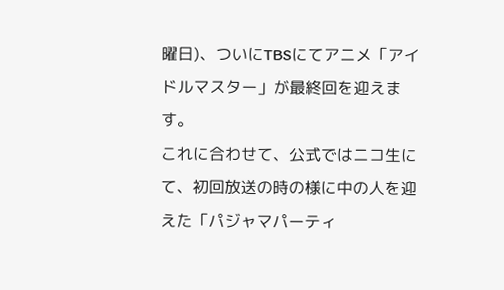曜日)、ついにTBSにてアニメ「アイドルマスター」が最終回を迎えます。
これに合わせて、公式ではニコ生にて、初回放送の時の様に中の人を迎えた「パジャマパーティ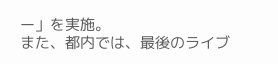ー」を実施。
また、都内では、最後のライブ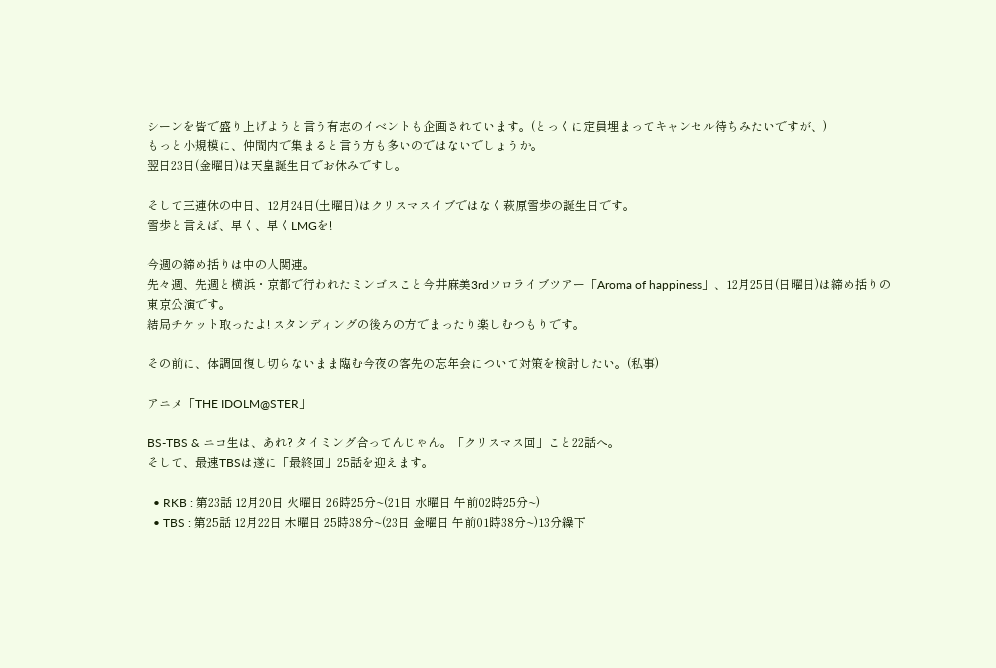シーンを皆で盛り上げようと言う有志のイベントも企画されています。(とっくに定員埋まってキャンセル待ちみたいですが、)
もっと小規模に、仲間内で集まると言う方も多いのではないでしょうか。
翌日23日(金曜日)は天皇誕生日でお休みですし。

そして三連休の中日、12月24日(土曜日)はクリスマスイブではなく萩原雪歩の誕生日です。
雪歩と言えば、早く、早くLMGを!

今週の締め括りは中の人関連。
先々週、先週と横浜・京都で行われたミンゴスこと今井麻美3rdソロライブツアー「Aroma of happiness」、12月25日(日曜日)は締め括りの東京公演です。
結局チケット取ったよ! スタンディングの後ろの方でまったり楽しむつもりです。

その前に、体調回復し切らないまま臨む今夜の客先の忘年会について対策を検討したい。(私事)

アニメ「THE IDOLM@STER」

BS-TBS & ニコ生は、あれ? タイミング合ってんじゃん。「クリスマス回」こと22話へ。
そして、最速TBSは遂に「最終回」25話を迎えます。

  • RKB : 第23話 12月20日 火曜日 26時25分~(21日 水曜日 午前02時25分~)
  • TBS : 第25話 12月22日 木曜日 25時38分~(23日 金曜日 午前01時38分~)13分繰下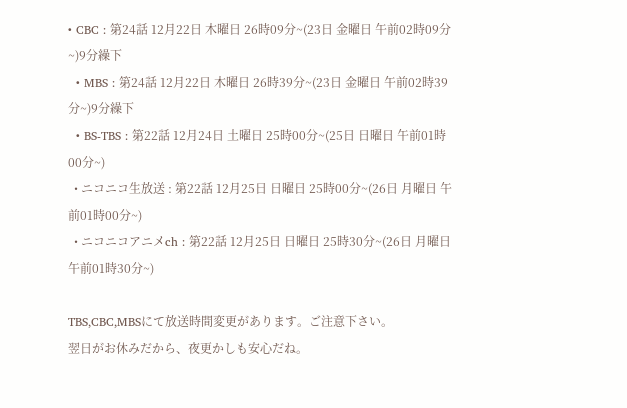• CBC : 第24話 12月22日 木曜日 26時09分~(23日 金曜日 午前02時09分~)9分繰下
  • MBS : 第24話 12月22日 木曜日 26時39分~(23日 金曜日 午前02時39分~)9分繰下
  • BS-TBS : 第22話 12月24日 土曜日 25時00分~(25日 日曜日 午前01時00分~)
  • ニコニコ生放送 : 第22話 12月25日 日曜日 25時00分~(26日 月曜日 午前01時00分~)
  • ニコニコアニメch : 第22話 12月25日 日曜日 25時30分~(26日 月曜日 午前01時30分~)

TBS,CBC,MBSにて放送時間変更があります。ご注意下さい。
翌日がお休みだから、夜更かしも安心だね。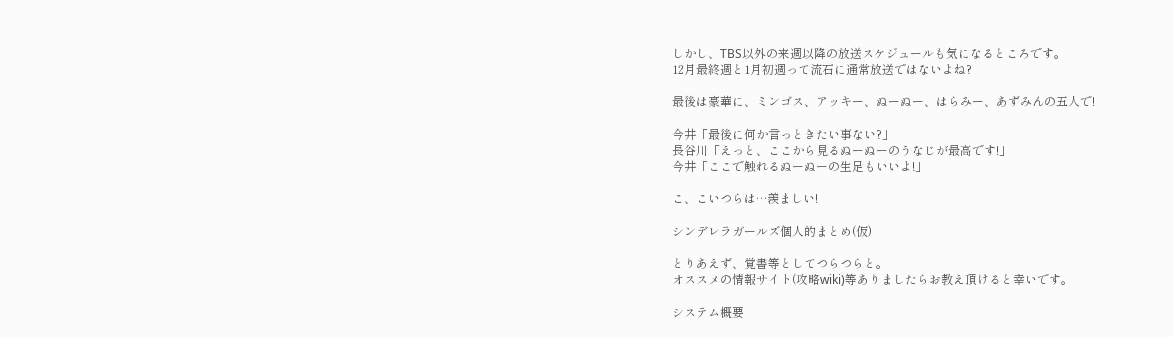しかし、TBS以外の来週以降の放送スケジュールも気になるところです。
12月最終週と1月初週って流石に通常放送ではないよね?

最後は豪華に、ミンゴス、アッキー、ぬーぬー、はらみー、あずみんの五人で!

今井「最後に何か言っときたい事ない?」
長谷川「えっと、ここから見るぬーぬーのうなじが最高です!」
今井「ここで触れるぬーぬーの生足もいいよ!」

こ、こいつらは…羨ましい!

シンデレラガールズ個人的まとめ(仮)

とりあえず、覚書等としてつらつらと。
オススメの情報サイト(攻略wiki)等ありましたらお教え頂けると幸いです。

システム概要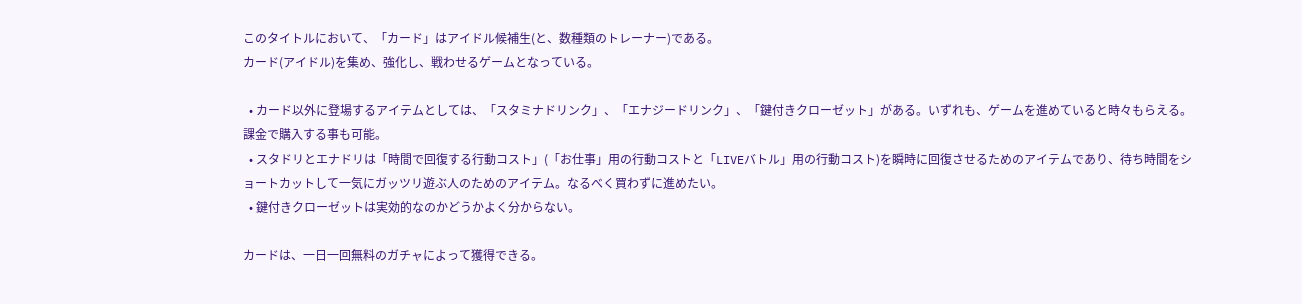このタイトルにおいて、「カード」はアイドル候補生(と、数種類のトレーナー)である。
カード(アイドル)を集め、強化し、戦わせるゲームとなっている。

  • カード以外に登場するアイテムとしては、「スタミナドリンク」、「エナジードリンク」、「鍵付きクローゼット」がある。いずれも、ゲームを進めていると時々もらえる。課金で購入する事も可能。
  • スタドリとエナドリは「時間で回復する行動コスト」(「お仕事」用の行動コストと「LIVEバトル」用の行動コスト)を瞬時に回復させるためのアイテムであり、待ち時間をショートカットして一気にガッツリ遊ぶ人のためのアイテム。なるべく買わずに進めたい。
  • 鍵付きクローゼットは実効的なのかどうかよく分からない。

カードは、一日一回無料のガチャによって獲得できる。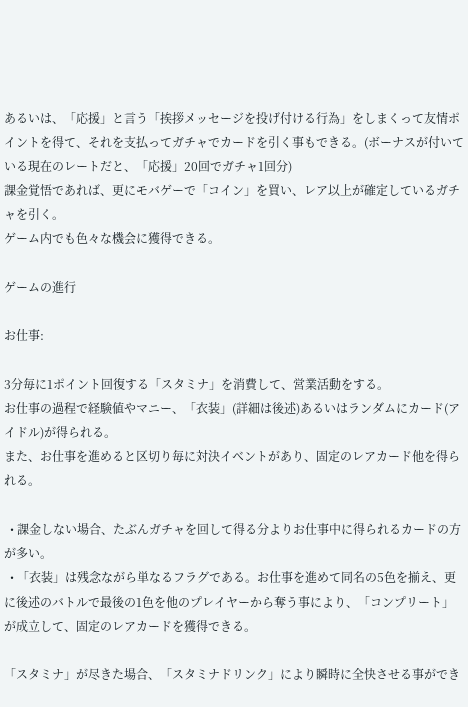あるいは、「応援」と言う「挨拶メッセージを投げ付ける行為」をしまくって友情ポイントを得て、それを支払ってガチャでカードを引く事もできる。(ボーナスが付いている現在のレートだと、「応援」20回でガチャ1回分)
課金覚悟であれば、更にモバゲーで「コイン」を買い、レア以上が確定しているガチャを引く。
ゲーム内でも色々な機会に獲得できる。

ゲームの進行

お仕事:

3分毎に1ポイント回復する「スタミナ」を消費して、営業活動をする。
お仕事の過程で経験値やマニー、「衣装」(詳細は後述)あるいはランダムにカード(アイドル)が得られる。
また、お仕事を進めると区切り毎に対決イベントがあり、固定のレアカード他を得られる。

  • 課金しない場合、たぶんガチャを回して得る分よりお仕事中に得られるカードの方が多い。
  • 「衣装」は残念ながら単なるフラグである。お仕事を進めて同名の5色を揃え、更に後述のバトルで最後の1色を他のプレイヤーから奪う事により、「コンプリート」が成立して、固定のレアカードを獲得できる。

「スタミナ」が尽きた場合、「スタミナドリンク」により瞬時に全快させる事ができ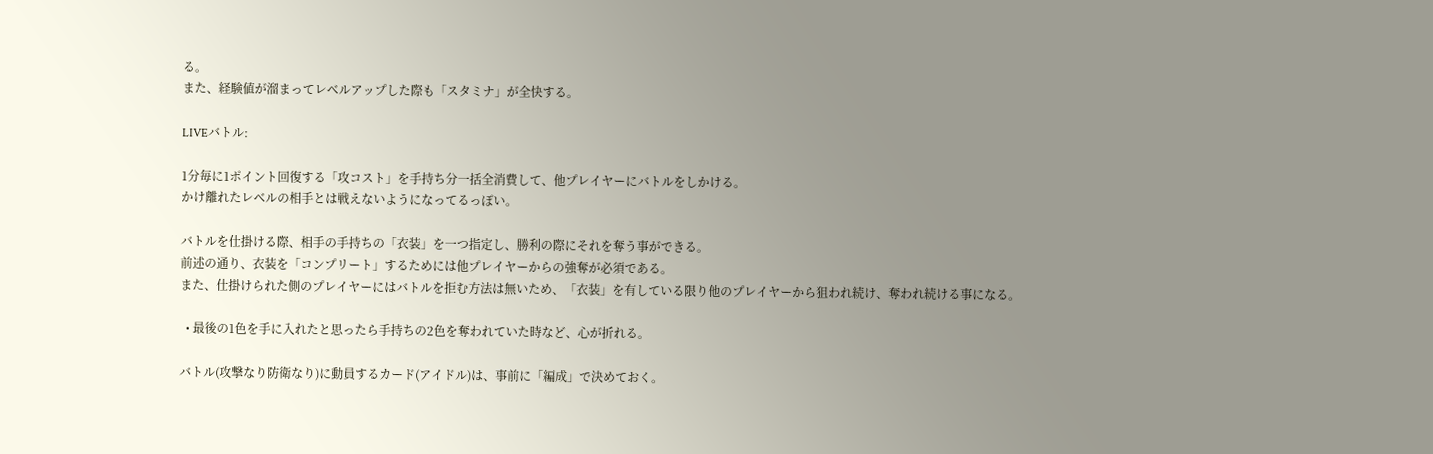る。
また、経験値が溜まってレベルアップした際も「スタミナ」が全快する。

LIVEバトル:

1分毎に1ポイント回復する「攻コスト」を手持ち分一括全消費して、他プレイヤーにバトルをしかける。
かけ離れたレベルの相手とは戦えないようになってるっぽい。

バトルを仕掛ける際、相手の手持ちの「衣装」を一つ指定し、勝利の際にそれを奪う事ができる。
前述の通り、衣装を「コンプリート」するためには他プレイヤーからの強奪が必須である。
また、仕掛けられた側のプレイヤーにはバトルを拒む方法は無いため、「衣装」を有している限り他のプレイヤーから狙われ続け、奪われ続ける事になる。

  • 最後の1色を手に入れたと思ったら手持ちの2色を奪われていた時など、心が折れる。

バトル(攻撃なり防衛なり)に動員するカード(アイドル)は、事前に「編成」で決めておく。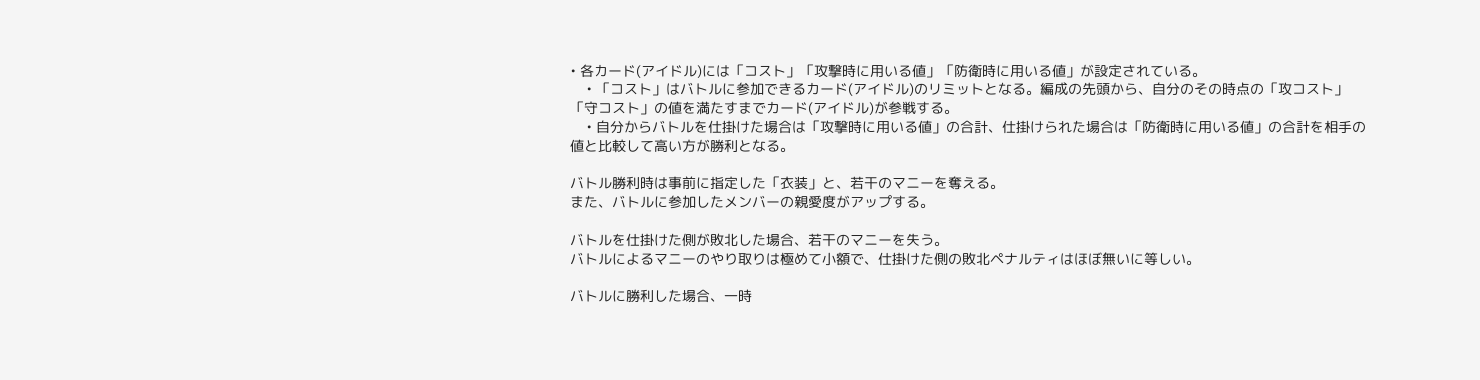• 各カード(アイドル)には「コスト」「攻撃時に用いる値」「防衛時に用いる値」が設定されている。
    • 「コスト」はバトルに参加できるカード(アイドル)のリミットとなる。編成の先頭から、自分のその時点の「攻コスト」「守コスト」の値を満たすまでカード(アイドル)が参戦する。
    • 自分からバトルを仕掛けた場合は「攻撃時に用いる値」の合計、仕掛けられた場合は「防衛時に用いる値」の合計を相手の値と比較して高い方が勝利となる。

バトル勝利時は事前に指定した「衣装」と、若干のマニーを奪える。
また、バトルに参加したメンバーの親愛度がアップする。

バトルを仕掛けた側が敗北した場合、若干のマニーを失う。
バトルによるマニーのやり取りは極めて小額で、仕掛けた側の敗北ペナルティはほぼ無いに等しい。

バトルに勝利した場合、一時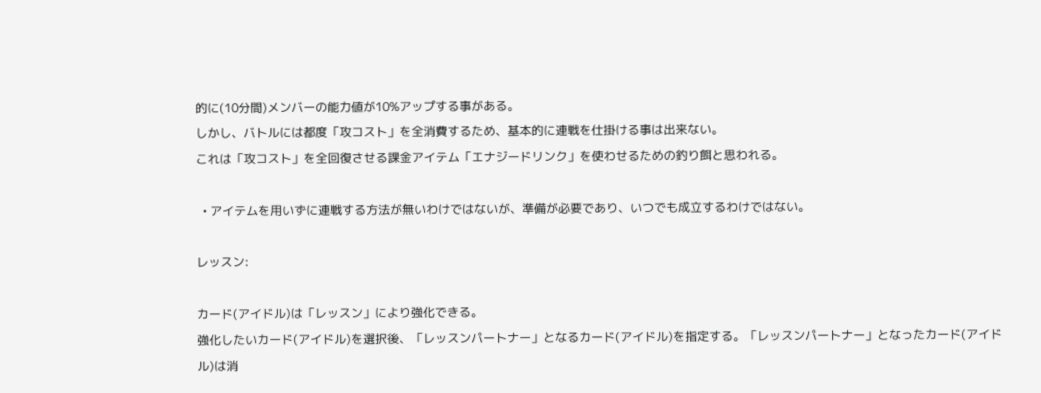的に(10分間)メンバーの能力値が10%アップする事がある。
しかし、バトルには都度「攻コスト」を全消費するため、基本的に連戦を仕掛ける事は出来ない。
これは「攻コスト」を全回復させる課金アイテム「エナジードリンク」を使わせるための釣り餌と思われる。

  • アイテムを用いずに連戦する方法が無いわけではないが、準備が必要であり、いつでも成立するわけではない。

レッスン:

カード(アイドル)は「レッスン」により強化できる。
強化したいカード(アイドル)を選択後、「レッスンパートナー」となるカード(アイドル)を指定する。「レッスンパートナー」となったカード(アイドル)は消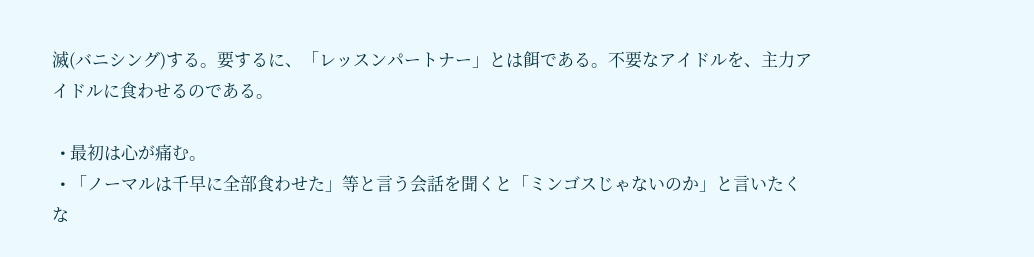滅(バニシング)する。要するに、「レッスンパートナー」とは餌である。不要なアイドルを、主力アイドルに食わせるのである。

  • 最初は心が痛む。
  • 「ノーマルは千早に全部食わせた」等と言う会話を聞くと「ミンゴスじゃないのか」と言いたくな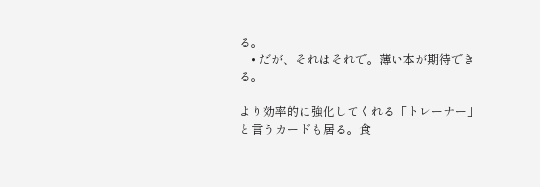る。
    • だが、それはそれで。薄い本が期待できる。

より効率的に強化してくれる「トレーナー」と言うカードも居る。食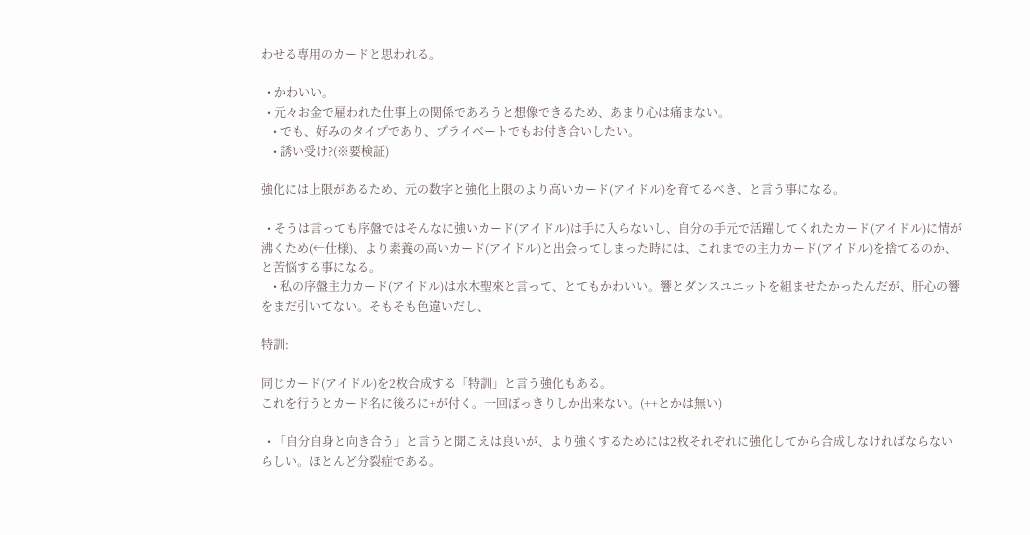わせる専用のカードと思われる。

  • かわいい。
  • 元々お金で雇われた仕事上の関係であろうと想像できるため、あまり心は痛まない。
    • でも、好みのタイプであり、プライベートでもお付き合いしたい。
    • 誘い受け?(※要検証)

強化には上限があるため、元の数字と強化上限のより高いカード(アイドル)を育てるべき、と言う事になる。

  • そうは言っても序盤ではそんなに強いカード(アイドル)は手に入らないし、自分の手元で活躍してくれたカード(アイドル)に情が沸くため(←仕様)、より素養の高いカード(アイドル)と出会ってしまった時には、これまでの主力カード(アイドル)を捨てるのか、と苦悩する事になる。
    • 私の序盤主力カード(アイドル)は水木聖來と言って、とてもかわいい。響とダンスユニットを組ませたかったんだが、肝心の響をまだ引いてない。そもそも色違いだし、

特訓:

同じカード(アイドル)を2枚合成する「特訓」と言う強化もある。
これを行うとカード名に後ろに+が付く。一回ぽっきりしか出来ない。(++とかは無い)

  • 「自分自身と向き合う」と言うと聞こえは良いが、より強くするためには2枚それぞれに強化してから合成しなければならないらしい。ほとんど分裂症である。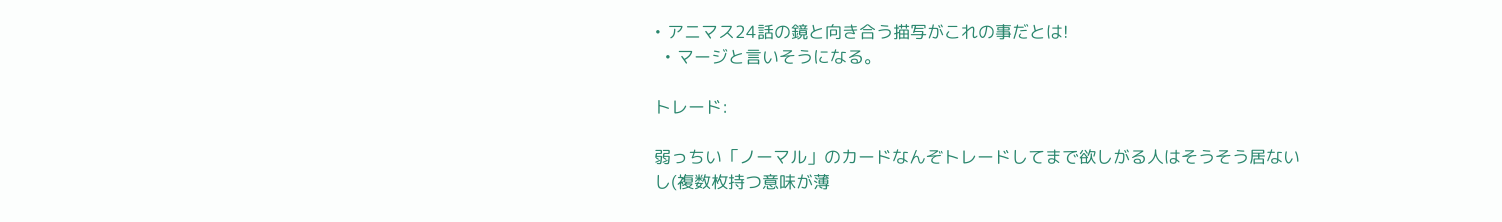• アニマス24話の鏡と向き合う描写がこれの事だとは!
  • マージと言いそうになる。

トレード:

弱っちい「ノーマル」のカードなんぞトレードしてまで欲しがる人はそうそう居ないし(複数枚持つ意味が薄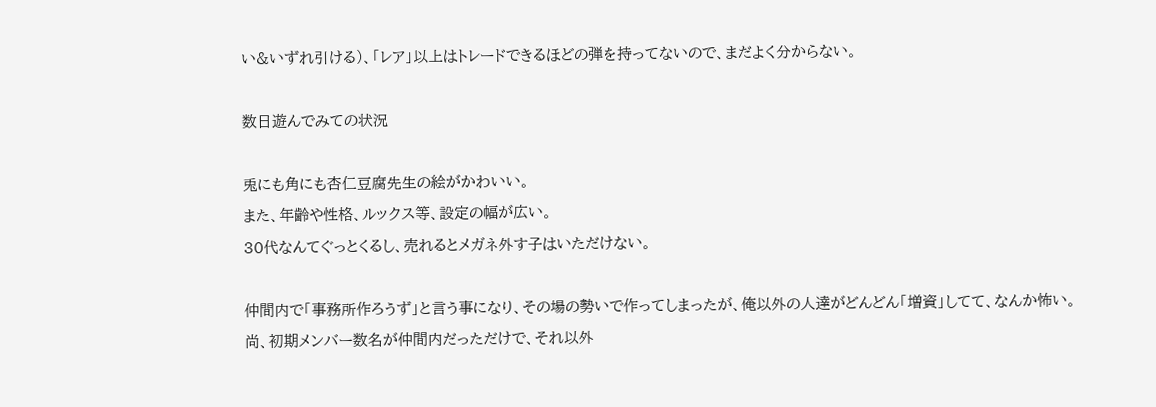い&いずれ引ける)、「レア」以上はトレードできるほどの弾を持ってないので、まだよく分からない。

数日遊んでみての状況

兎にも角にも杏仁豆腐先生の絵がかわいい。
また、年齢や性格、ルックス等、設定の幅が広い。
30代なんてぐっとくるし、売れるとメガネ外す子はいただけない。

仲間内で「事務所作ろうず」と言う事になり、その場の勢いで作ってしまったが、俺以外の人達がどんどん「増資」してて、なんか怖い。
尚、初期メンバー数名が仲間内だっただけで、それ以外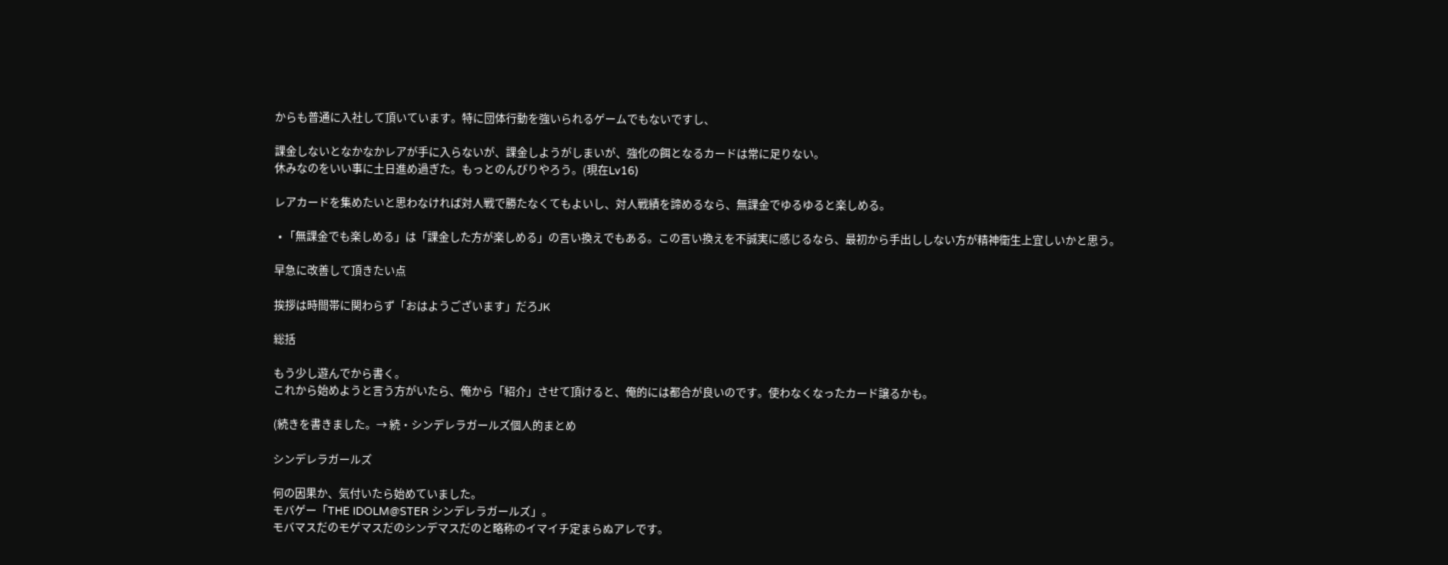からも普通に入社して頂いています。特に団体行動を強いられるゲームでもないですし、

課金しないとなかなかレアが手に入らないが、課金しようがしまいが、強化の餌となるカードは常に足りない。
休みなのをいい事に土日進め過ぎた。もっとのんびりやろう。(現在Lv16)

レアカードを集めたいと思わなければ対人戦で勝たなくてもよいし、対人戦績を諦めるなら、無課金でゆるゆると楽しめる。

  • 「無課金でも楽しめる」は「課金した方が楽しめる」の言い換えでもある。この言い換えを不誠実に感じるなら、最初から手出ししない方が精神衛生上宜しいかと思う。

早急に改善して頂きたい点

挨拶は時間帯に関わらず「おはようございます」だろJK

総括

もう少し遊んでから書く。
これから始めようと言う方がいたら、俺から「紹介」させて頂けると、俺的には都合が良いのです。使わなくなったカード譲るかも。

(続きを書きました。→ 続・シンデレラガールズ個人的まとめ

シンデレラガールズ

何の因果か、気付いたら始めていました。
モバゲー「THE IDOLM@STER シンデレラガールズ」。
モバマスだのモゲマスだのシンデマスだのと略称のイマイチ定まらぬアレです。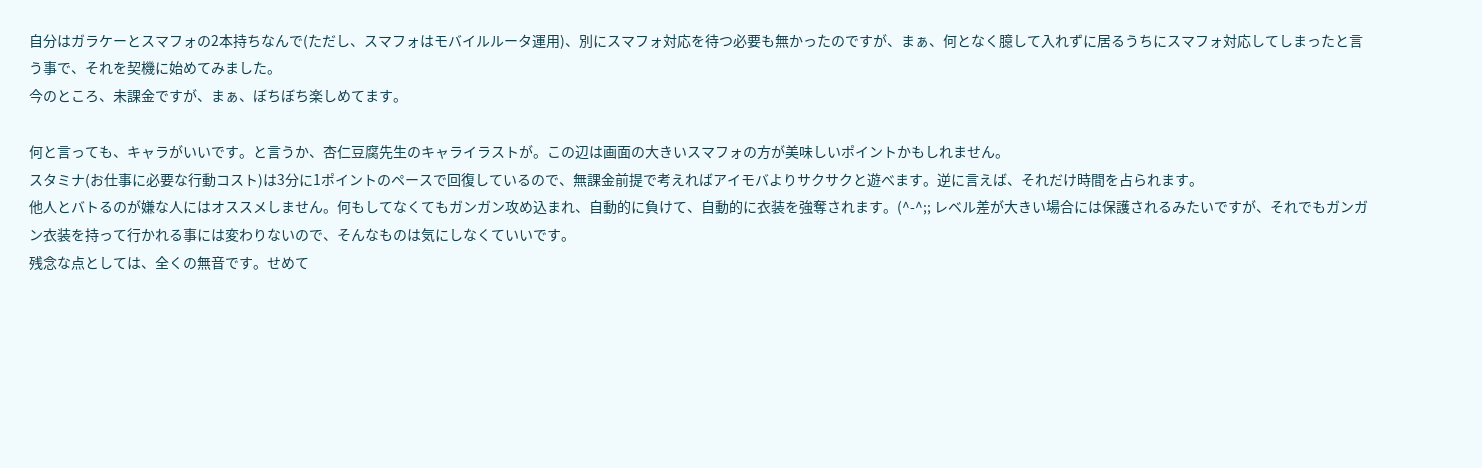自分はガラケーとスマフォの2本持ちなんで(ただし、スマフォはモバイルルータ運用)、別にスマフォ対応を待つ必要も無かったのですが、まぁ、何となく臆して入れずに居るうちにスマフォ対応してしまったと言う事で、それを契機に始めてみました。
今のところ、未課金ですが、まぁ、ぼちぼち楽しめてます。

何と言っても、キャラがいいです。と言うか、杏仁豆腐先生のキャライラストが。この辺は画面の大きいスマフォの方が美味しいポイントかもしれません。
スタミナ(お仕事に必要な行動コスト)は3分に1ポイントのペースで回復しているので、無課金前提で考えればアイモバよりサクサクと遊べます。逆に言えば、それだけ時間を占られます。
他人とバトるのが嫌な人にはオススメしません。何もしてなくてもガンガン攻め込まれ、自動的に負けて、自動的に衣装を強奪されます。(^-^;; レベル差が大きい場合には保護されるみたいですが、それでもガンガン衣装を持って行かれる事には変わりないので、そんなものは気にしなくていいです。
残念な点としては、全くの無音です。せめて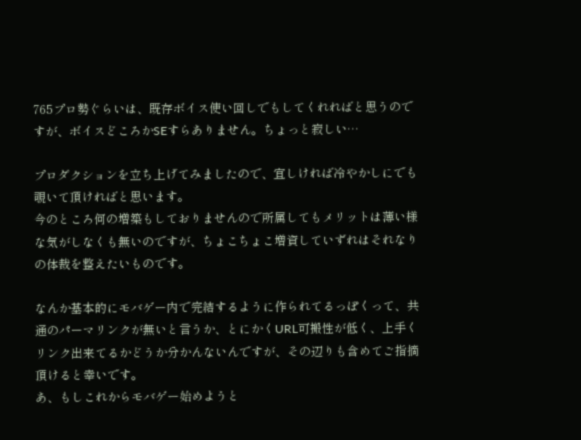765プロ勢ぐらいは、既存ボイス使い回しでもしてくれればと思うのですが、ボイスどころかSEすらありません。ちょっと寂しい…

プロダクションを立ち上げてみましたので、宜しければ冷やかしにでも覗いて頂ければと思います。
今のところ何の増築もしておりませんので所属してもメリットは薄い様な気がしなくも無いのですが、ちょこちょこ増資していずれはそれなりの体裁を整えたいものです。

なんか基本的にモバゲー内で完結するように作られてるっぽくって、共通のパーマリンクが無いと言うか、とにかくURL可搬性が低く、上手くリンク出来てるかどうか分かんないんですが、その辺りも含めてご指摘頂けると幸いです。
あ、もしこれからモバゲー始めようと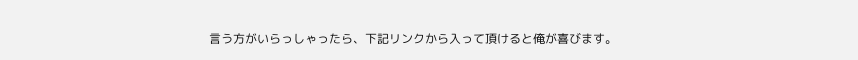言う方がいらっしゃったら、下記リンクから入って頂けると俺が喜びます。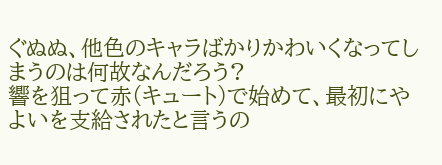ぐぬぬ、他色のキャラばかりかわいくなってしまうのは何故なんだろう?
響を狙って赤(キュート)で始めて、最初にやよいを支給されたと言うの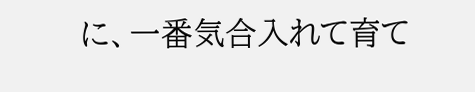に、一番気合入れて育て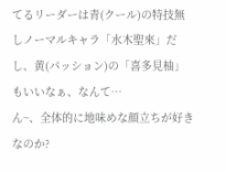てるリーダーは青(クール)の特技無しノーマルキャラ「水木聖來」だし、黄(パッション)の「喜多見柚」もいいなぁ、なんて…
ん~、全体的に地味めな顔立ちが好きなのか?